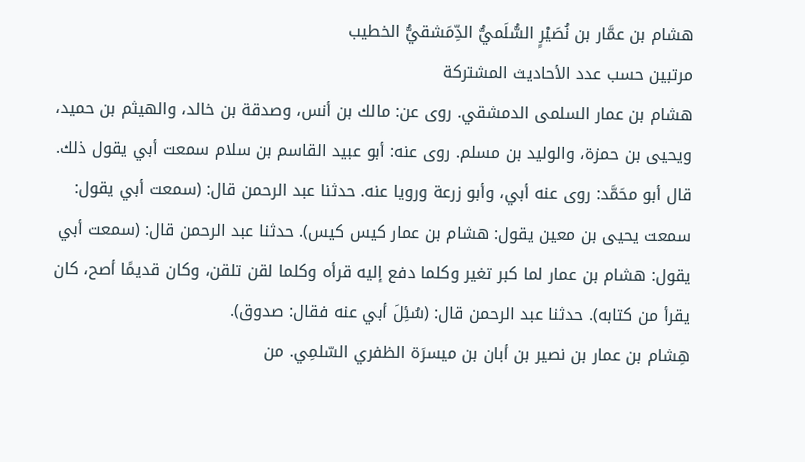هشام بن عمَّار بن نُصَيْرٍ السُّلَميُّ الدِّمَشقيُّ الخطيب
مرتبين حسب عدد الأحاديث المشتركة
هشام بن عمار السلمى الدمشقي. روى عن: مالك بن أنس، وصدقة بن خالد، والهيثم بن حميد، ويحيى بن حمزة، والوليد بن مسلم. روى عنه: أبو عبيد القاسم بن سلام سمعت أبي يقول ذلك. قال أبو محَمَّد: روى عنه أبي، وأبو زرعة ورويا عنه. حدثنا عبد الرحمن قال: (سمعت أبي يقول: سمعت يحيى بن معين يقول: هشام بن عمار كيس كيس). حدثنا عبد الرحمن قال: (سمعت أبي يقول: هشام بن عمار لما كبر تغير وكلما دفع إليه قرأه وكلما لقن تلقن، وكان قديمًا أصح، كان يقرأ من كتابه). حدثنا عبد الرحمن قال: (سُئِلَ أبي عنه فقال: صدوق).
هِشام بن عمار بن نصير بن أبان بن ميسرَة الظفري السّلمِي. من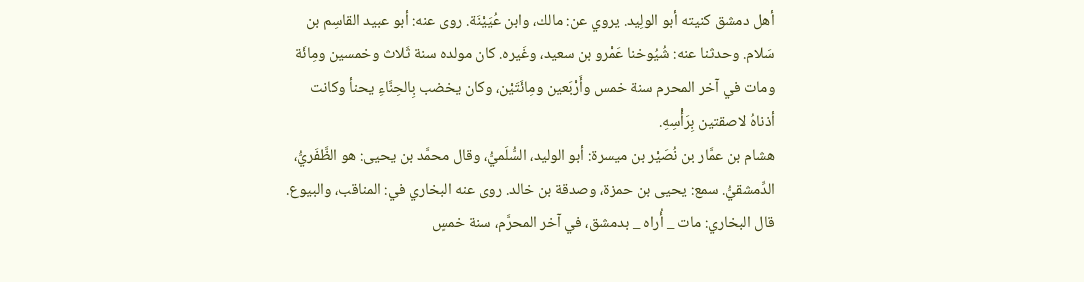أهل دمشق كنيته أبو الولِيد. يروي عن: مالك، وابن عُيَيْنَة. روى عنه: أبو عبيد القاسِم بن سَلام. وحدثنا عنه: شُيُوخنا عَمْرو بن سعيد، وغَيره. كان مولده سنة ثَلاث وخمسين ومِائَة ومات في آخر المحرم سنة خمس وأَرْبَعين ومِائَتَيْن، وكان يخضب بِالحِنَّاءِ يحنأ وكانت أذناهُ لاصقتين بِرَأْسِهِ.
هشام بن عمَّار بن نُصَيْر بن ميسرة: أبو الوليد، السُّلَميُّ، وقال محمَّد بن يحيى: هو الظَّفَريُّ، الدِّمشقيُّ. سمع: يحيى بن حمزة، وصدقة بن خالد. روى عنه البخاري في: المناقب، والبيوع. قال البخاري: مات _ أُراه _ بدمشق، في آخر المحرَّم، سنة خمسٍ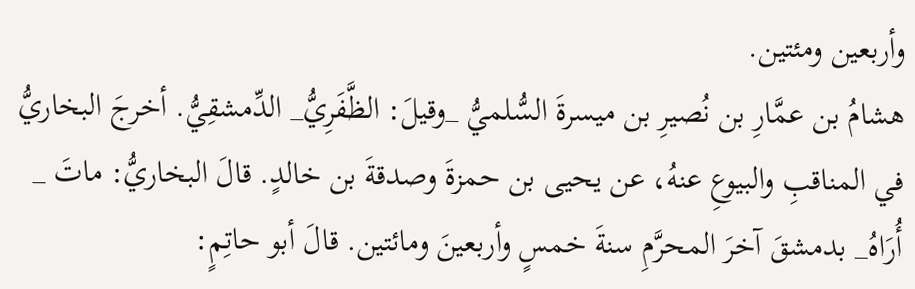وأربعين ومئتين.
هشامُ بن عمَّارِ بن نُصيرِ بن ميسرةَ السُّلميُّ _وقيلَ: الظَّفَرِيُّ_ الدِّمشقِيُّ. أخرجَ البخاريُّ في المناقبِ والبيوعِ عنهُ، عن يحيى بن حمزةَ وصدقةَ بن خالدٍ. قالَ البخاريُّ: ماتَ _ أُرَاهُ_ بدمشقَ آخرَ المحرَّمِ سنةَ خمسٍ وأربعينَ ومائتين. قالَ أبو حاتِمٍ: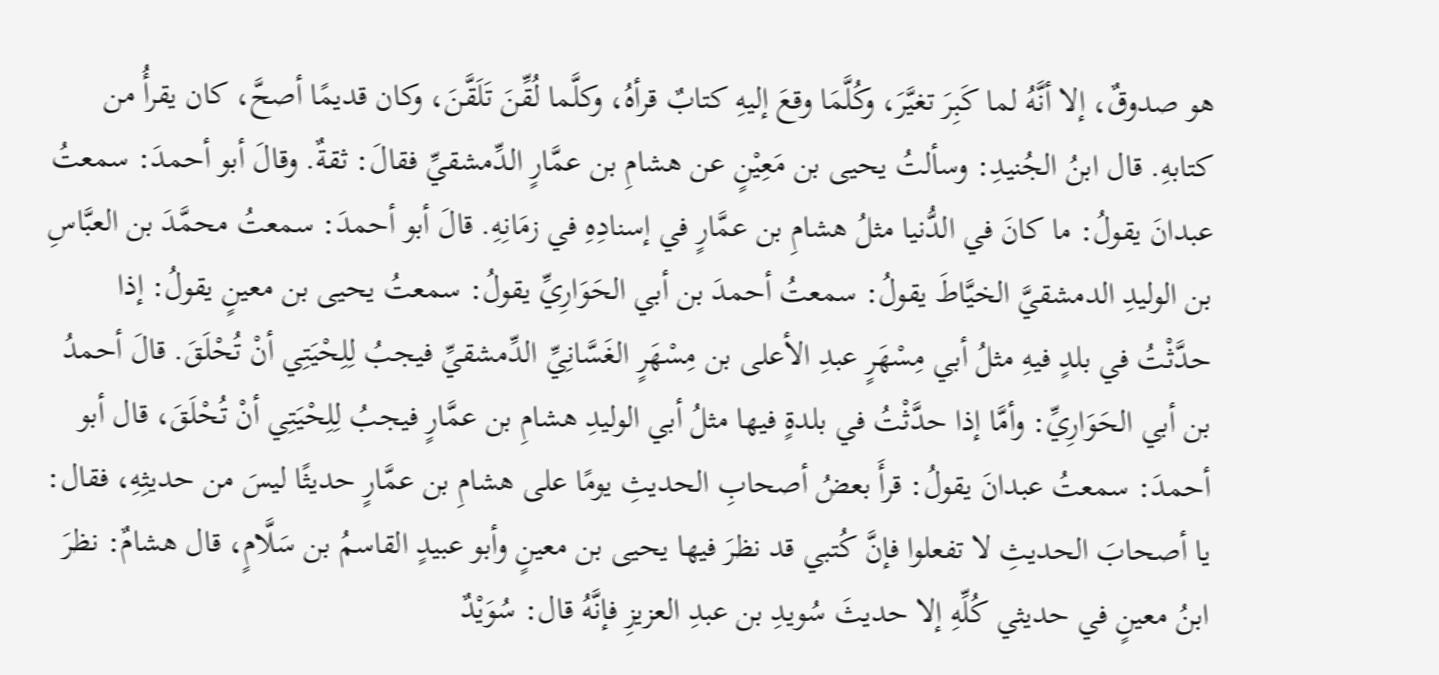هو صدوقٌ، إلا أنَّهُ لما كَبِرَ تغيَّرَ، وكُلَّمَا وقعَ إليهِ كتابٌ قرأهُ، وكلَّما لُقِّنَ تَلَقَّنَ، وكان قديمًا أصحَّ، كان يقرأُ من كتابهِ. قال ابنُ الجُنيدِ: وسألتُ يحيى بن مَعِيْنٍ عن هشامِ بن عمَّارٍ الدِّمشقيِّ فقالَ: ثقةٌ. وقالَ أبو أحمدَ: سمعتُ عبدانَ يقولُ: ما كانَ في الدُّنيا مثلُ هشامِ بن عمَّارٍ في إسنادِهِ في زمَانِهِ. قالَ أبو أحمدَ: سمعتُ محمَّدَ بن العبَّاسِ بن الوليدِ الدمشقيَّ الخيَّاطَ يقولُ: سمعتُ أحمدَ بن أبي الحَوَارِيِّ يقولُ: سمعتُ يحيى بن معينٍ يقولُ: إذا حدَّثْتُ في بلدٍ فيهِ مثلُ أبي مِسْهَرٍ عبدِ الأعلى بن مِسْهَرٍ الغَسَّانِيِّ الدِّمشقيِّ فيجبُ لِلِحْيَتِي أنْ تُحْلَقَ. قالَ أحمدُ بن أبي الحَوَارِيِّ: وأمَّا إذا حدَّثْتُ في بلدةٍ فيها مثلُ أبي الوليدِ هشامِ بن عمَّارٍ فيجبُ لِلِحْيَتِي أنْ تُحْلَقَ، قال أبو أحمدَ: سمعتُ عبدانَ يقولُ: قرأَ بعضُ أصحابِ الحديثِ يومًا على هشامِ بن عمَّارٍ حديثًا ليسَ من حديثِهِ، فقال: يا أصحابَ الحديثِ لا تفعلوا فإنَّ كُتبي قد نظرَ فيها يحيى بن معينٍ وأبو عبيدٍ القاسمُ بن سَلَّامٍ، قال هشامٌ: نظرَ ابنُ معينٍ في حديثي كُلِّهِ إلا حديثَ سُويدِ بن عبدِ العزيزِ فإنَّهُ قال: سُوَيْدٌ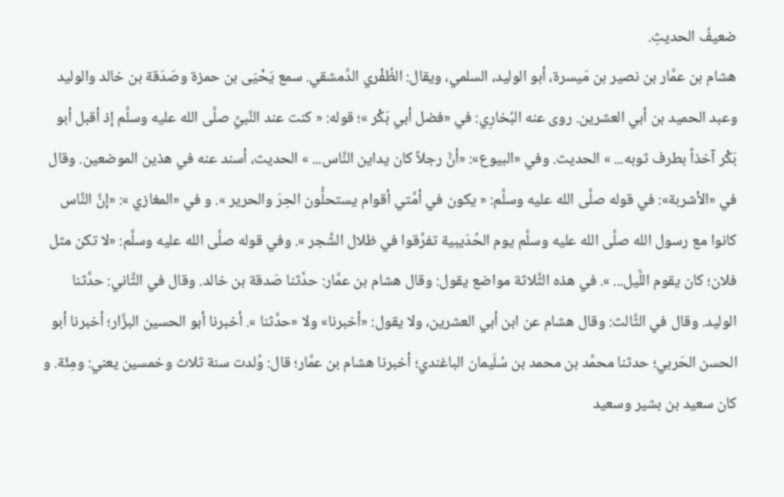ضعيفُ الحديثِ.
هشام بن عمَّار بن نصير بن مَيسرة، أبو الوليد، السلمي، ويقال: الظُفْري الدِّمشقي. سمع يَحْيَى بن حمزة وصَدَقة بن خالد والوليد وعبد الحميد بن أبي العشرين. روى عنه البُخارِي: في «فضل أبي بَكْر »؛ قوله: « كنت عند النَّبيِّ صلَّى الله عليه وسلَّم إذ أقبل أبو بَكْر آخذاً بطرف ثوبه... » الحديث. وفي «البيوع»: «أنَّ رجلاً كان يداين النَّاس... » الحديث، أسند عنه في هذين الموضعين. وقال في «الأشربة»: في قوله صلَّى الله عليه وسلَّم: « يكون في أمَّتي أقوام يستحلُّون الحِرَ والحرير ». و في «المغازي »: «إنَّ النَّاس كانوا مع رسول الله صلَّى الله عليه وسلَّم يوم الحُدَيبية تفرَّقوا في ظلال الشَّجر ». وفي قوله صلَّى الله عليه وسلَّم: «لا تكن مثل فلان؛ كان يقوم اللَّيل... ». في هذه الثَّلاثة مواضع يقول: وقال هشام بن عمَّار: حدَّثنا صَدقة بن خالد. وقال في الثَّاني: حدَّثنا الوليد. وقال في الثَّالث: وقال هشام عن ابن أبي العشرين، ولا يقول: «أخبرنا» ولا «حدَّثنا ». أخبرنا أبو الحسين البزَّار؛ أخبرنا أبو الحسن الحَربي؛ حدثنا محمَّد بن محمد بن سُلَيمان الباغندي؛ أخبرنا هشام بن عمَّار؛ قال: وُلدت سنة ثلاث وخمسين يعني: ومِئَة. و كان سعيد بن بشير وسعيد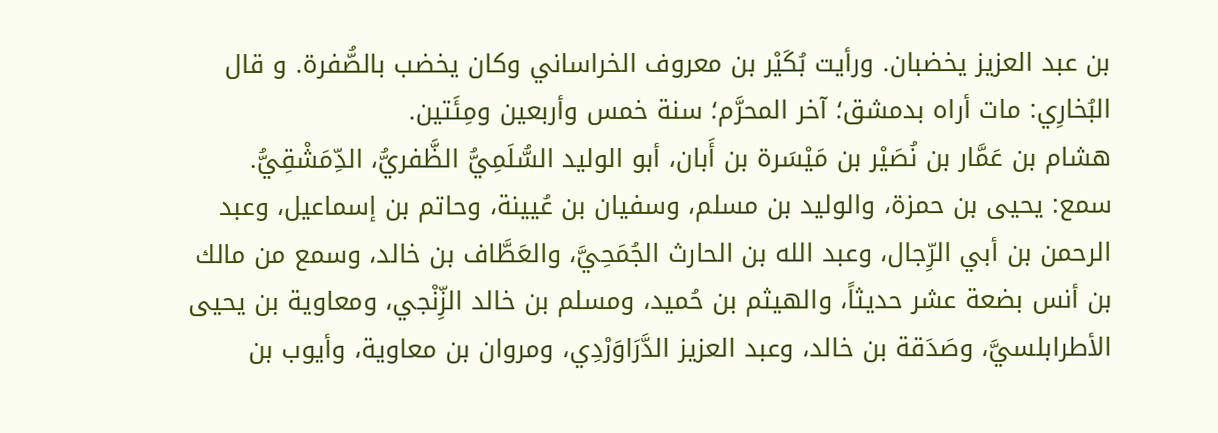بن عبد العزيز يخضبان. ورأيت بُكَيْر بن معروف الخراساني وكان يخضب بالصُّفرة. و قال البُخارِي: مات أراه بدمشق؛ آخر المحرَّم؛ سنة خمس وأربعين ومِئَتين.
هشام بن عَمَّار بن نُصَيْر بن مَيْسَرة بن أَبان، أبو الوليد السُّلَمِيُّ الظَّفريُّ، الدِّمَشْقِيُّ. سمع: يحيى بن حمزة، والوليد بن مسلم، وسفيان بن عُيينة، وحاتم بن إسماعيل، وعبد الرحمن بن أبي الرِّجال، وعبد الله بن الحارث الجُمَحِيَّ، والعَطَّاف بن خالد، وسمع من مالك بن أنس بضعة عشر حديثاً، والهيثم بن حُميد، ومسلم بن خالد الزِّنْجي، ومعاوية بن يحيى الأطرابلسيَّ، وصَدَقة بن خالد، وعبد العزيز الدَّرَاوَرْدِي، ومروان بن معاوية، وأيوب بن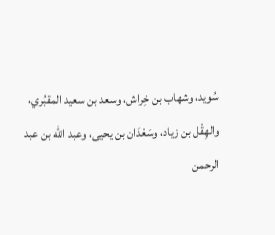سُويد، وشهاب بن خِراش، وسعد بن سعيد المقبُري، والهِقْل بن زياد، وسَعْدَان بن يحيى، وعبد الله بن عبد الرحمن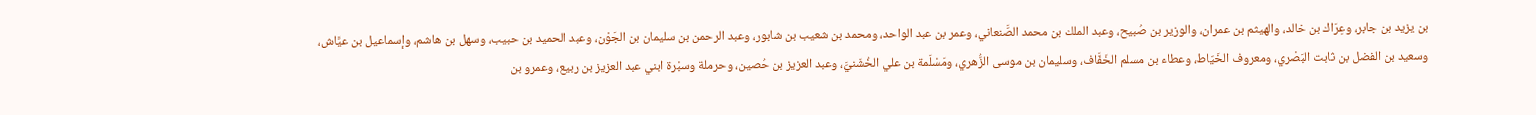بن يزيد بن جابر، وعِرَاك بن خالد، والهيثم بن عمران، والوزير بن صُبيح، وعبد الملك بن محمد الصَّنعاني، وعمر بن عبد الواحد، ومحمد بن شعيب بن شابور، وعبد الرحمن بن سليمان بن الجَوْن، وعبد الحميد بن حبيب، وسهل بن هاشم، وإسماعيل بن عيَّاش، وسعيد بن الفضل بن ثابت البَصْري، ومعروف الخَيّاط، وعطاء بن مسلم الخَفَّاف، وسليمان بن موسى الزُّهري، ومَسْلَمة بن علي الخُشَنيَّ، وعبد العزيز بن حُصين، وحرملة وسبْرة ابني عبد العزيز بن ربيع، وعمرو بن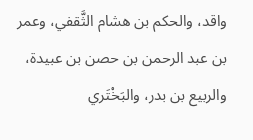واقد، والحكم بن هشام الثَّقفي، وعمر بن عبد الرحمن بن حصن بن عبيدة، والربيع بن بدر، والبَخْتَري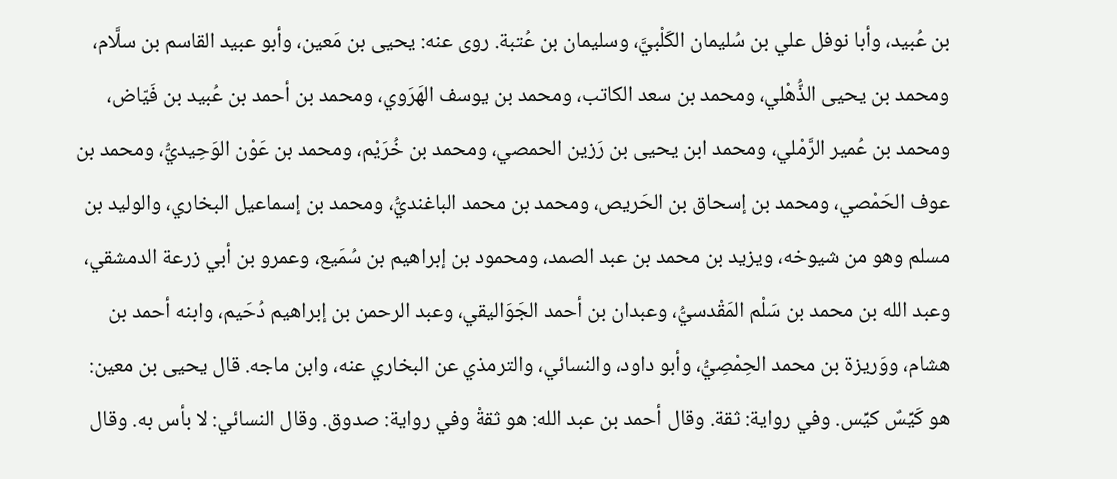بن عُبيد، وأبا نوفل علي بن سُليمان الكَلْبيَّ، وسليمان بن عُتبة. روى عنه: يحيى بن مَعين، وأبو عبيد القاسم بن سلَّام، ومحمد بن يحيى الذُّهْلي، ومحمد بن سعد الكاتب، ومحمد بن يوسف الهَرَوي، ومحمد بن أحمد بن عُبيد بن فَيّاض، ومحمد بن عُمير الرَّمْلي، ومحمد ابن يحيى بن رَزين الحمصي، ومحمد بن خُرَيْم، ومحمد بن عَوْن الوَحِيديُّ، ومحمد بن عوف الحَمْصي، ومحمد بن إسحاق بن الحَريص، ومحمد بن محمد الباغنديُّ، ومحمد بن إسماعيل البخاري، والوليد بن مسلم وهو من شيوخه، ويزيد بن محمد بن عبد الصمد، ومحمود بن إبراهيم بن سُمَيع، وعمرو بن أبي زرعة الدمشقي، وعبد الله بن محمد بن سَلْم المَقْدسيُّ، وعبدان بن أحمد الجَوَاليقي، وعبد الرحمن بن إبراهيم دُحَيم، وابنه أحمد بن هشام، ووَريزة بن محمد الحِمْصِيُّ، وأبو داود، والنسائي، والترمذي عن البخاري عنه، وابن ماجه. قال يحيى بن معين: هو كَيِّسٌ كيِّس. وفي رواية: ثقة. وقال أحمد بن عبد الله: هو ثقةْ وفي رواية: صدوق. وقال النسائي: لا بأس به. وقال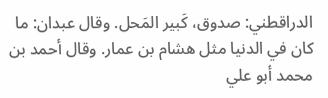الدراقطني: صدوق، كَبير المَحل. وقال عبدان: ما كان في الدنيا مثل هشام بن عمار. وقال أحمد بن محمد أبو علي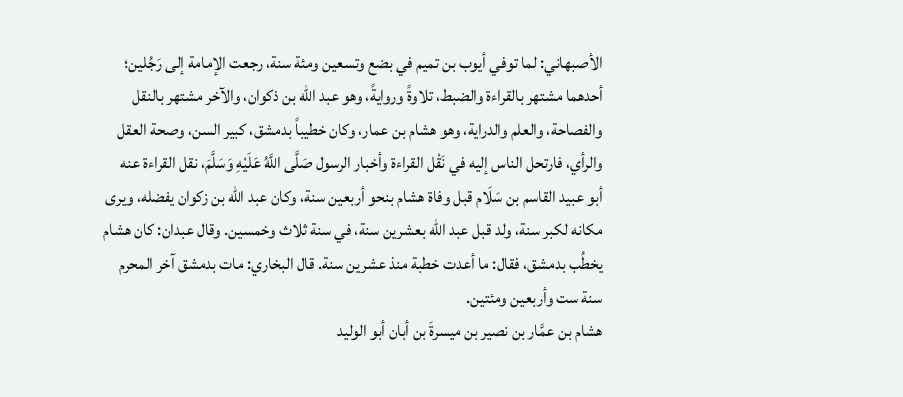الأصبهاني: لما توفي أيوب بن تميم في بضع وتسعين ومئة سنة، رجعت الإمامة إلى رَجُلين؛ أحدهما مشتهر بالقراءة والضبط، تلاوةً وروايةً، وهو عبد الله بن ذكوان، والآخر مشتهر بالنقل والفصاحة، والعلم والدراية، وهو هشام بن عمار، وكان خطيباً بدمشق، كبير السن، وصحة العقل والرأي، فارتحل الناس إليه في نَقْل القراءة وأخبار الرسول صَلَّى اللَّهُ عَلَيْهِ وَسَلَّمَ، نقل القراءة عنه أبو عبيد القاسم بن سَلَام قبل وفاة هشام بنحو أربعين سنة، وكان عبد الله بن زكوان يفضله، ويرى مكانه لكبر سنة، ولد قبل عبد الله بعشرين سنة، في سنة ثلاث وخمسين. وقال عبدان: كان هشام يخطُب بدمشق، فقال: ما أعدت خطبة منذ عشرين سنة. قال البخاري: مات بدمشق آخر المحرم سنة ست وأربعين ومئتين.
هشام بن عمَّار بن نصير بن ميسرةَ بن أبان أبو الوليد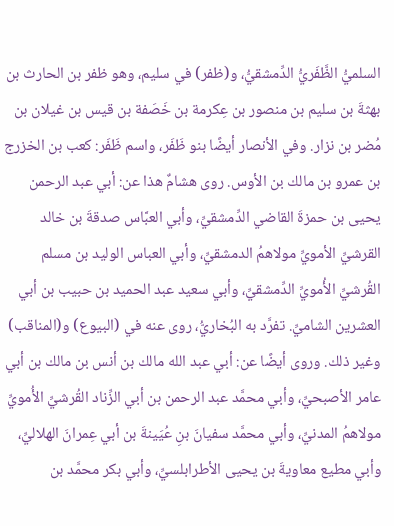السلميُّ الظَّفَريُّ الدِّمشقيُّ، و(ظفر) في سليم، وهو ظفر بن الحارث بن بهثةَ بن سليم بن منصور بن عِكرمة بن خَصَفة بن قيس بن غيلان بن مُضر بن نزار. وفي الأنصار أيضًا بنو ظَفَر، واسم ظَفَر: كعب بن الخزرج بن عمرو بن مالك بن الأوس. روى هشامٌ هذا عن: أبي عبد الرحمن يحيى بن حمزةَ القاضي الدِّمشقيِّ، وأبي العبَّاس صدقةَ بن خالد القرشيِّ الأمويِّ مولاهمُ الدمشقيِّ، وأبي العباس الوليد بن مسلم القُرشيِّ الأُمويِّ الدِّمشقيِّ، وأبي سعيد عبد الحميد بن حبيب بن أبي العشرين الشاميِّ. تفرَّد به البُخاريُّ، روى عنه في (البيوع) و(المناقب) وغير ذلك. وروى أيضًا عن: أبي عبد الله مالك بن أنس بن مالك بن أبي عامر الأصبحيِّ، وأبي محمَّد عبد الرحمن بن أبي الزِّناد القُرشيِّ الأُمويِّ مولاهمُ المدنيِّ، وأبي محمَّد سفيانَ بنِ عُيَينةَ بن أبي عِمرانَ الهلاليِّ، وأبي مطيع معاويةَ بن يحيى الأطرابلسيِّ، وأبي بكر محمَّد بن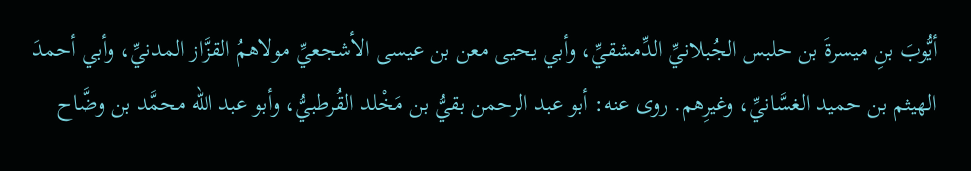أيُّوبَ بنِ ميسرةَ بن حلبس الجُبلانيِّ الدِّمشقيِّ، وأبي يحيى معن بن عيسى الأشجعيِّ مولاهمُ القزَّاز المدنيِّ، وأبي أحمدَ الهيثم بن حميد الغسَّانيِّ، وغيرِهم. روى عنه: أبو عبد الرحمن بقيُّ بن مَخْلد القُرطبيُّ، وأبو عبد الله محمَّد بن وضَّاح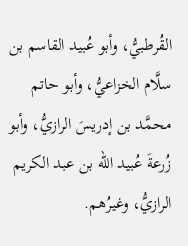القُرطبيُّ، وأبو عُبيد القاسم بن سلَّام الخزاعيُّ، وأبو حاتم محمَّد بن إدريسَ الرازيُّ، وأبو زُرعةَ عُبيد الله بن عبد الكريم الرازيُّ، وغيرُهم.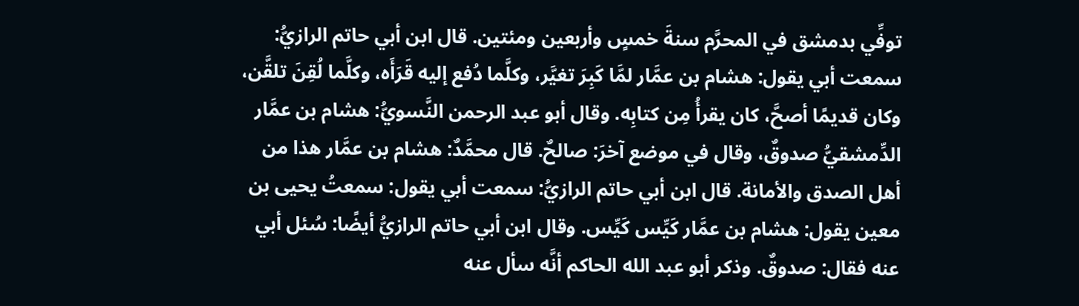توفِّي بدمشق في المحرَّم سنةَ خمسٍ وأربعين ومئتين. قال ابن أبي حاتم الرازيُّ: سمعت أبي يقول: هشام بن عمَّار لمَّا كَبِرَ تغيَّر، وكلَّما دُفع إليه قَرَأَه، وكلَّما لُقِنَ تلقَّن، وكان قديمًا أصحَّ، كان يقرأُ مِن كتابِه. وقال أبو عبد الرحمن النَّسويُّ: هشام بن عمَّار الدِّمشقيُّ صدوقٌ، وقال في موضع آخرَ: صالحٌ. قال محمَّدٌ: هشام بن عمَّار هذا من أهل الصدق والأمانة. قال ابن أبي حاتم الرازيُّ: سمعت أبي يقول: سمعتُ يحيى بن معين يقول: هشام بن عمَّار كَيِّس كَيِّس. وقال ابن أبي حاتم الرازيُّ أيضًا: سُئل أبي عنه فقال: صدوقٌ. وذكر أبو عبد الله الحاكم أنَّه سأل عنه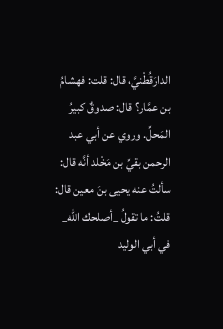الدارَقُطْنيَّ، قال: قلت: فهشامُ بن عمَّار؟ قال: صدوقٌ كبيرُ المَحلِّ. وروي عن أبي عبد الرحمن بقيِّ بن مَخْلد أنَّه قال: سألتُ عنه يحيى بنَ معين قال: قلتُ: ما تقولُ _أصلحك الله_ في أبي الوليد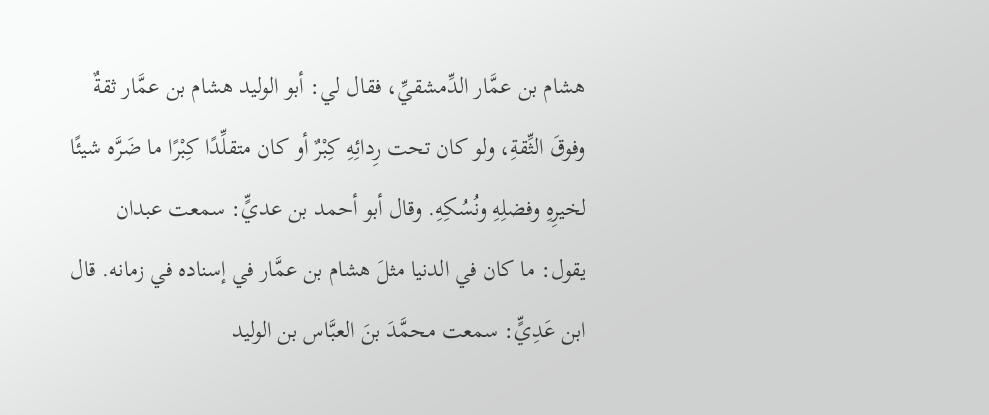هشام بن عمَّار الدِّمشقيِّ، فقال لي: أبو الوليد هشام بن عمَّار ثقةٌ وفوقَ الثِّقةِ، ولو كان تحت رِدائِهِ كِبْرٌ أو كان متقلِّدًا كِبْرًا ما ضَرَّه شيئًا لخيرِهِ وفضلِهِ ونُسُكِهِ. وقال أبو أحمد بن عديٍّ: سمعت عبدان يقول: ما كان في الدنيا مثلَ هشام بن عمَّار في إسناده في زمانه. قال ابن عَدِيٍّ: سمعت محمَّدَ بنَ العبَّاس بن الوليد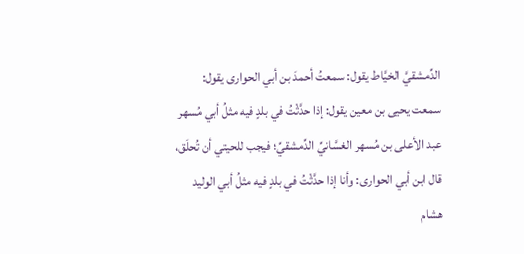الدِّمشقيَّ الخيَّاط يقول: سمعتُ أحمدَ بن أبي الحوارى يقول: سمعت يحيى بن معين يقول: إذا حدَّثْتُ في بلدٍ فيه مثلُ أبي مُسهر عبد الأعلى بن مُسهر الغسَّانيِّ الدِّمشقيِّ؛ فيجب للحيتي أن تُحلَق، قال ابن أبي الحوارى: وأنا إذا حدَّثْتُ في بلدٍ فيه مثلُ أبي الوليد هشام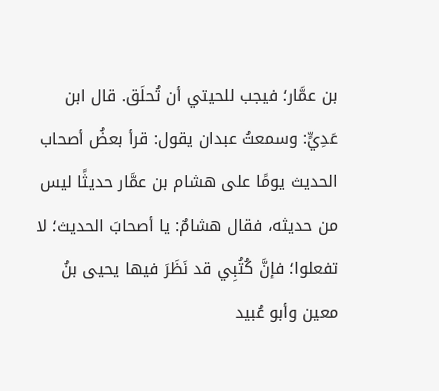بن عمَّار؛ فيجب للحيتي أن تُحلَق. قال ابن عَدِيٍّ: وسمعتُ عبدان يقول: قرأ بعضُ أصحاب الحديث يومًا على هشام بن عمَّار حديثًا ليس من حديثه، فقال هشامٌ: يا أصحابَ الحديث؛ لا تفعلوا؛ فإنَّ كُتُبِي قد نَظَرَ فيها يحيى بنُ معين وأبو عُبيد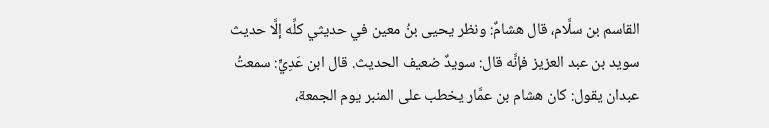القاسم بن سلَّام، قال هشامٌ: ونظر يحيى بنُ معين في حديثي كلِّه إلَّا حديث سويد بن عبد العزيز فإنَّه قال: سويدٌ ضعيف الحديث. قال ابن عَدِيٍّ: سمعتُ عبدان يقول: كان هشام بن عمَّار يخطب على المنبر يوم الجمعة،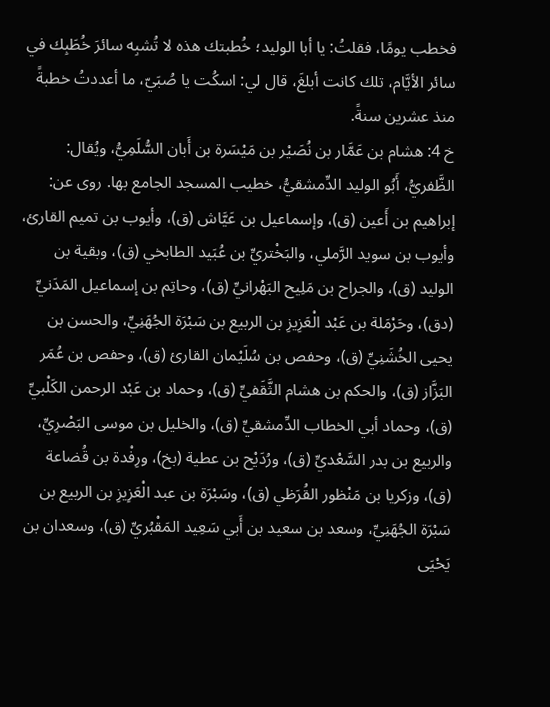فخطب يومًا، فقلتُ: يا أبا الوليد؛ خُطبتك هذه لا تُشبِه سائرَ خُطَبِك في سائر الأيَّام، تلك كانت أبلغَ، قال لي: اسكُت يا صُبَيّ، ما أعددتُ خطبةً منذ عشرين سنةً.
خ 4: هشام بن عَمَّار بن نُصَيْر بن مَيْسَرة بن أَبان السُّلَمِيُّ، ويُقال: الظَّفريُّ، أَبُو الوليد الدِّمشقيُّ، خطيب المسجد الجامع بها. روى عن: إبراهيم بن أَعين (ق)، وإسماعيل بن عَيَّاش (ق)، وأيوب بن تميم القارئ، وأيوب بن سويد الرَّملي، والبَخْتريِّ بن عُبَيد الطابخي (ق)، وبقية بن الوليد (ق)، والجراح بن مَلِيح البَهْرانيِّ (ق)، وحاتِم بن إسماعيل المَدَنيِّ (دق)، وحَرْمَلة بن عَبْد الْعَزِيزِ بن الربيع بن سَبْرَة الجُهَنِيِّ، والحسن بن يحيى الخُشَنِيِّ (ق)، وحفص بن سُلَيْمان القارئ (ق)، وحفص بن عُمَر البَزَّاز (ق)، والحكم بن هشام الثَّقَفيِّ (ق)، وحماد بن عَبْد الرحمن الكَلْبيِّ (ق)، وحماد أبي الخطاب الدِّمشقيِّ (ق)، والخليل بن موسى البَصْرِيِّ، والربيع بن بدر السَّعْديِّ (ق)، ورُدَيْح بن عطية (بخ)، ورِفْدة بن قُضاعة (ق)، وزكريا بن مَنْظور القُرَظي (ق)، وسَبْرَة بن عبد الْعَزِيزِ بن الربيع بن سَبْرَة الجُهَنِيِّ، وسعد بن سعيد بن أَبي سَعِيد المَقْبُريِّ (ق)، وسعدان بن يَحْيَى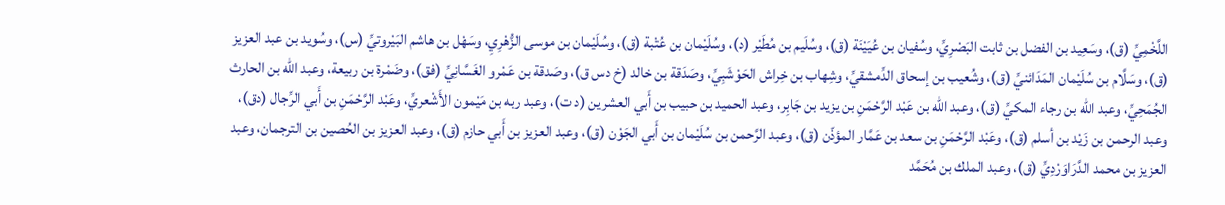اللَّخْمِيِّ (ق)، وسَعِيد بن الفضل بن ثابت البَصْرِيِّ، وسُفيان بن عُيَيْنَة (ق)، وسُلَيم بن مُطَيْر (د)، وسُلَيْمان بن عُتْبة (ق)، وسُلَيْمان بن موسى الزُّهْرِيِ، وسَهْل بن هاشم البَيْروتيِّ (س)، وسُويد بن عبد العزيز (ق)، وسَلَّام بن سُلَيْمان المَدَائنيِّ (ق)، وشُعيب بن إسحاق الدِّمشقيِّ، وشِهاب بن خِراش الحَوْشَبِيِّ، وصَدَقة بن خالد (خ دس ق)، وصَدقة بن عَمْرو الغَسَّانِيِّ (فق)، وضَمْرة بن ربيعة، وعبد الله بن الحارث الجُمَحِيِّ، وعبد الله بن رجاء المكيِّ (ق)، وعبد الله بن عَبْد الرَّحْمَنِ بن يزيد بن جَابِر، وعبد الحميد بن حبيب بن أَبي العشرين (د ت)، وعبد ربه بن مَيْمون الأَشْعريِّ، وعَبْد الرَّحْمَنِ بن أَبي الرِّجال (دق)، وعبد الرحمن بن زَيْد بن أسلم (ق)، وعَبْد الرَّحْمَنِ بن سعد بن عَمَّار المؤذّن (ق)، وعبد الرَّحمن بن سُلَيْمان بن أَبي الجَوْن (ق)، وعبد العزيز بن أَبي حازم (ق)، وعبد العزيز بن الحُصين بن الترجمان، وعبد العزيز بن محمد الدَّرَاوَرْدِيِّ (ق)، وعبد الملك بن مُحَمَّد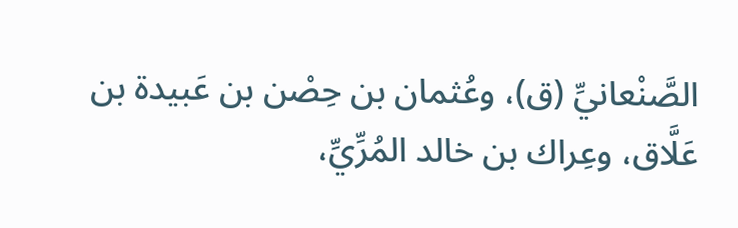الصَّنْعانيِّ (ق)، وعُثمان بن حِصْن بن عَبيدة بن عَلَّاق، وعِراك بن خالد المُرِّيِّ،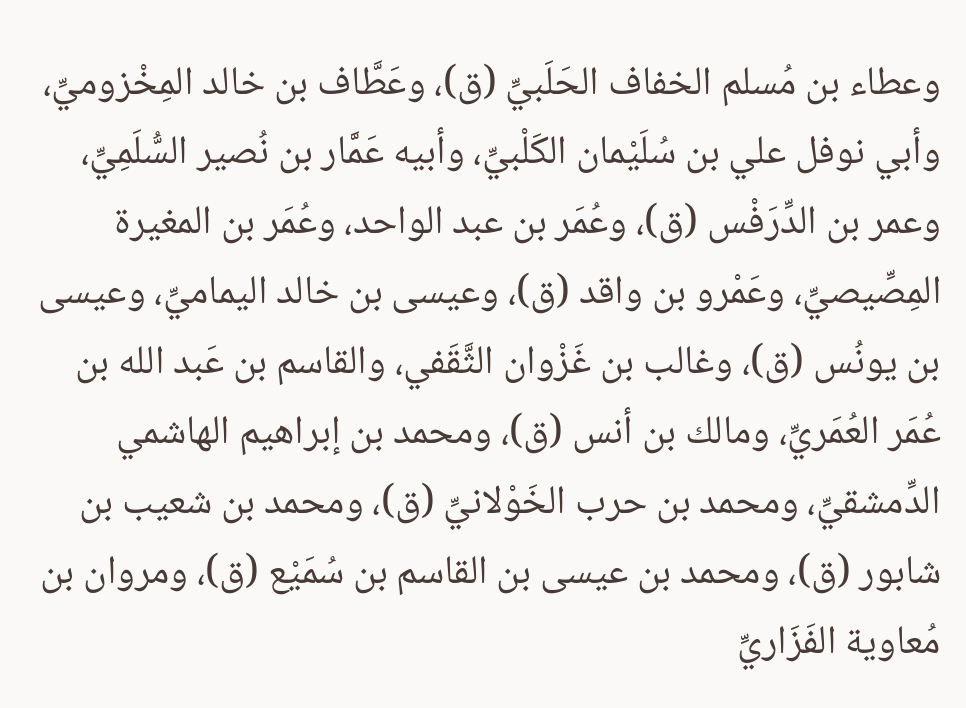وعطاء بن مُسلم الخفاف الحَلَبيِّ (ق)، وعَطَّاف بن خالد المِخْزوميِّ، وأبي نوفل علي بن سُلَيْمان الكَلْبيِّ، وأبيه عَمَّار بن نُصير السُّلَمِيِّ، وعمر بن الدِّرَفْس (ق)، وعُمَر بن عبد الواحد، وعُمَر بن المغيرة المِصِّيصيِّ، وعَمْرو بن واقد (ق)، وعيسى بن خالد اليماميِّ، وعيسى بن يونُس (ق)، وغالب بن غَزْوان الثَّقَفي، والقاسم بن عَبد الله بن عُمَر العُمَريِّ، ومالك بن أنس (ق)، ومحمد بن إبراهيم الهاشمي الدِّمشقيِّ، ومحمد بن حرب الخَوْلانيِّ (ق)، ومحمد بن شعيب بن شابور (ق)، ومحمد بن عيسى بن القاسم بن سُمَيْع (ق)، ومروان بن مُعاوية الفَزَاريِّ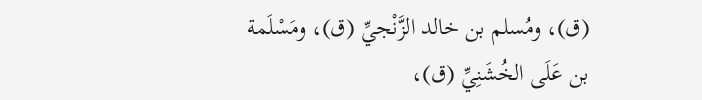(ق)، ومُسلم بن خالد الزَّنْجيِّ (ق)، ومَسْلَمة بن عَلَى الخُشَنِيِّ (ق)،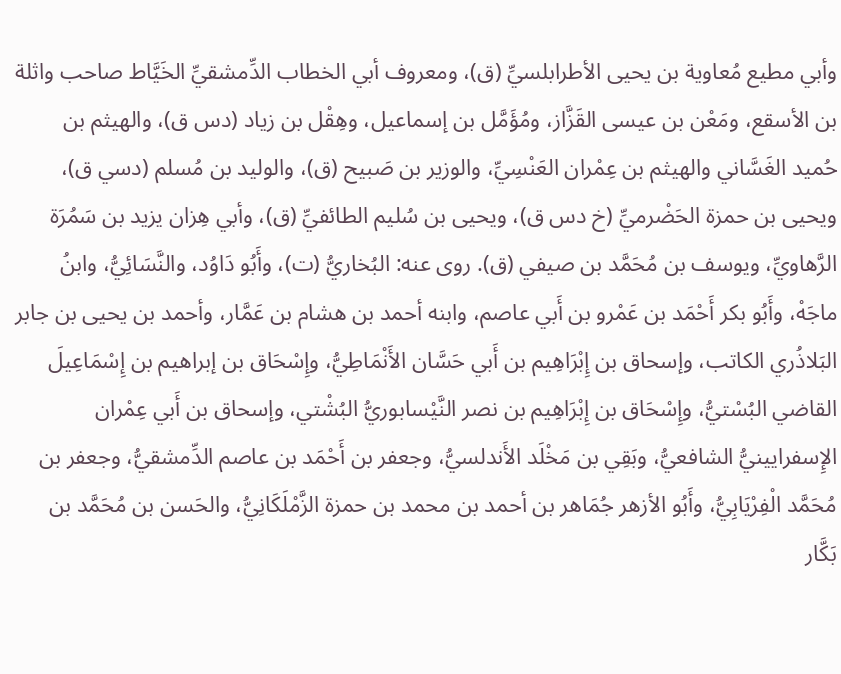وأبي مطيع مُعاوية بن يحيى الأطرابلسيِّ (ق)، ومعروف أبي الخطاب الدِّمشقيِّ الخَيَّاط صاحب واثلة بن الأسقع، ومَعْن بن عيسى القَزَّاز، ومُؤَمَّل بن إسماعيل، وهِقْل بن زياد (دس ق)، والهيثم بن حُميد الغَسَّاني والهيثم بن عِمْران العَنْسِيِّ، والوزير بن صَبيح (ق)، والوليد بن مُسلم (دسي ق)، ويحيى بن حمزة الحَضْرميِّ (خ دس ق)، ويحيى بن سُليم الطائفيِّ (ق)، وأبي هِزان يزيد بن سَمُرَة الرَّهاويِّ، ويوسف بن مُحَمَّد بن صيفي (ق). روى عنه: البُخاريُّ (ت)، وأَبُو دَاوُد، والنَّسَائِيُّ، وابنُ ماجَهْ، وأَبُو بكر أَحْمَد بن عَمْرو بن أَبي عاصم، وابنه أحمد بن هشام بن عَمَّار، وأحمد بن يحيى بن جابر البَلاذُري الكاتب، وإسحاق بن إِبْرَاهِيم بن أَبي حَسَّان الأَنْمَاطِيُّ، وإِسْحَاق بن إبراهيم بن إِسْمَاعِيلَ القاضي البُسْتيُّ، وإِسْحَاق بن إِبْرَاهِيم بن نصر النَّيْسابوريُّ البُشْتي، وإسحاق بن أَبي عِمْران الإِسفرايينيُّ الشافعيُّ، وبَقِي بن مَخْلَد الأَندلسيُّ، وجعفر بن أَحْمَد بن عاصم الدِّمشقيُّ، وجعفر بن مُحَمَّد الْفِرْيَابِيُّ، وأَبُو الأزهر جُمَاهر بن أحمد بن محمد بن حمزة الزَّمْلَكَانِيُّ، والحَسن بن مُحَمَّد بن بَكَّار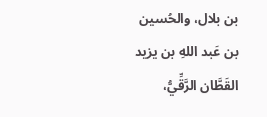بن بلال، والحُسين بن عَبد اللهِ بن يزيد القَطَّان الرَّقِّيُّ،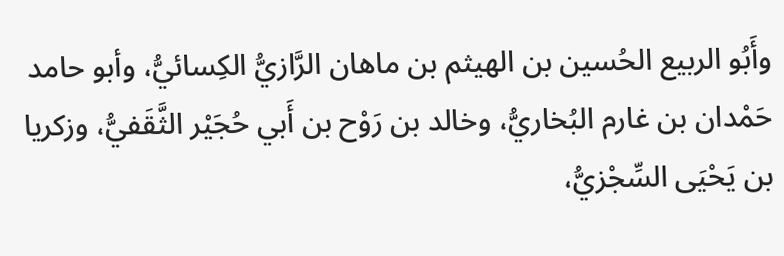وأَبُو الربيع الحُسين بن الهيثم بن ماهان الرَّازيُّ الكِسائيُّ، وأبو حامد حَمْدان بن غارم البُخاريُّ، وخالد بن رَوْح بن أَبي حُجَيْر الثَّقَفيُّ، وزكريا بن يَحْيَى السِّجْزيُّ،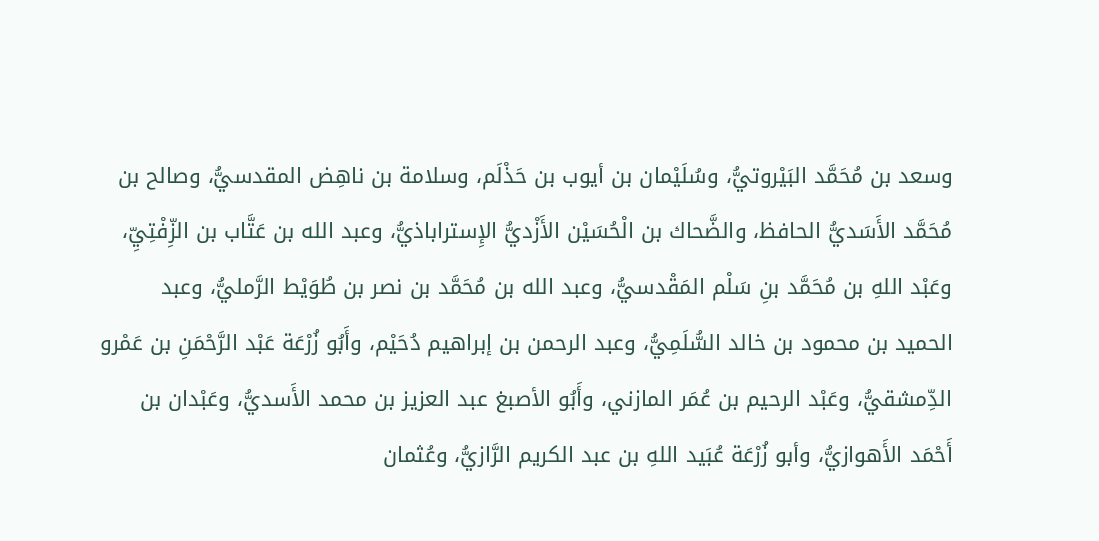وسعد بن مُحَمَّد البَيْروتيُّ، وسُلَيْمان بن أيوب بن حَذْلَم، وسلامة بن ناهِض المقدسيُّ، وصالح بن مُحَمَّد الأَسَديُّ الحافظ، والضَّحاك بن الْحُسَيْن الأَزْديُّ الإِستراباذيُّ، وعبد الله بن عَتَّاب بن الزِّفْتِيِّ، وعَبْد اللهِ بن مُحَمَّد بنِ سَلْم المَقْدسيُّ، وعبد الله بن مُحَمَّد بن نصر بن طُوَيْط الرَّمليُّ، وعبد الحميد بن محمود بن خالد السُّلَمِيُّ، وعبد الرحمن بن إبراهيم دُحَيْم، وأَبُو زُرْعَة عَبْد الرَّحْمَنِ بن عَمْرو الدِّمشقيُّ، وعَبْد الرحيم بن عُمَر المازني، وأَبُو الأصبغ عبد العزيز بن محمد الأَسديُّ، وعَبْدان بن أَحْمَد الأَهوازيُّ، وأبو زُرْعَة عُبَيد اللهِ بن عبد الكريم الرَّازيُّ، وعُثمان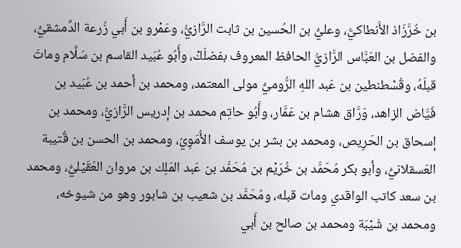بن خُرَّزَاذ الأَنطاكيُّ، وعليُّ بن الحُسين بن ثابت الرَّازيُّ، وعَمْرو بن أَبي زُرعة الدِّمشقيُّ، والفضل بن العَبَّاس الرَّازيُّ الحافظ المعروف بفضلَكْ، وأَبُو عُبَيد القاسم بن سَلَّام وماتَ قبلَهُ، وقُسْطنطين بن عَبد اللهِ الرُّوميُّ مولى المعتمد، ومحمد بن أحمد بن عُبَيد بن فَيَّاض الزاهد، وَرَّاق هشام بن عَمَّار، وأَبُو حاتِم محمد بن إدريس الرَّازيُّ، ومحمد بن إسحاق بن الحَرِيص، ومحمد بن بشر بن يوسف الأُمَوِيُ، ومحمد بن الحسن بن قُتيبة العَسقلانيُّ، وأبو بكر مُحَمَّد بن خُرَيْم بن مُحَمَّد بن عَبد المَلِك بن مروان العُقَيْليُّ، ومحمد بن سعد كاتب الواقدي ومات قبله، ومُحَمَّد بن شعيب بن شابور وهو من شيوخه، ومحمد بن شَيْبَة ومحمد بن صالح بن أَبي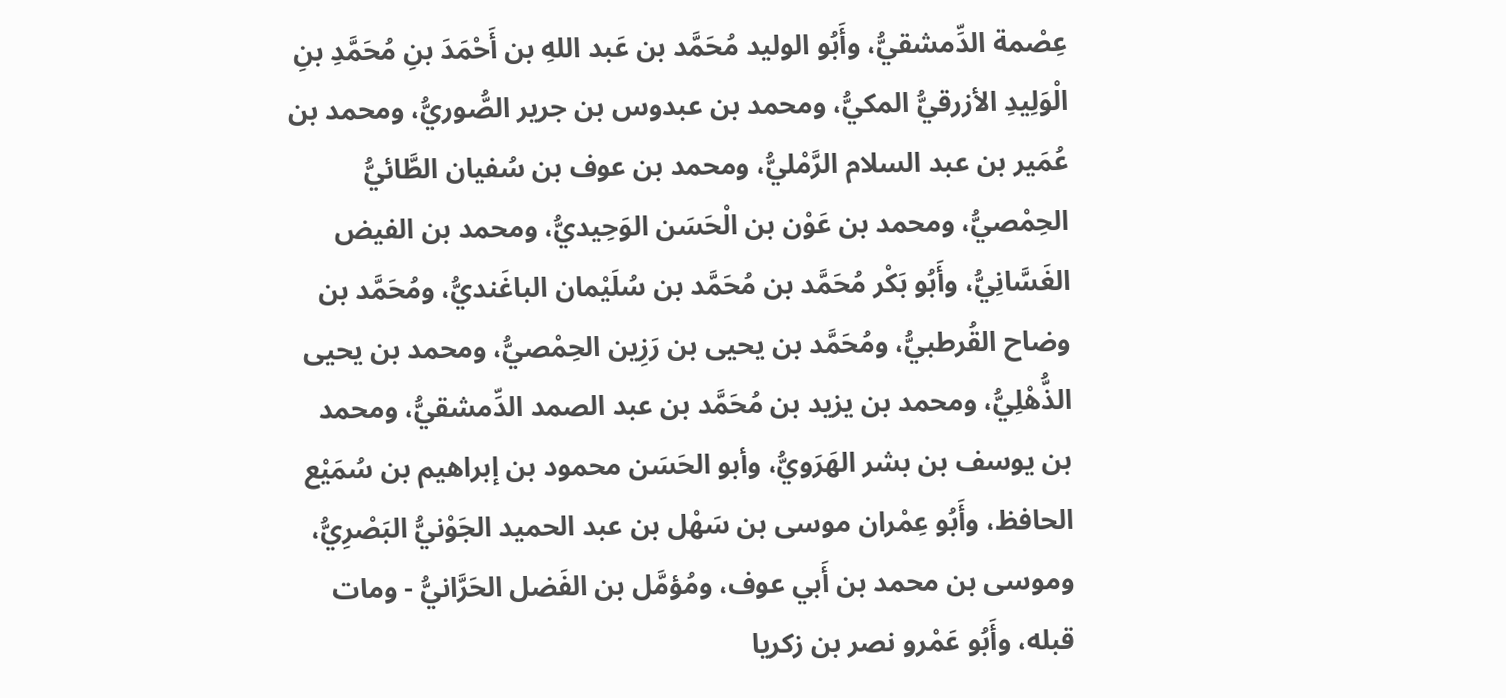عِصْمة الدِّمشقيُّ، وأَبُو الوليد مُحَمَّد بن عَبد اللهِ بن أَحْمَدَ بنِ مُحَمَّدِ بنِ الْوَلِيدِ الأزرقيُّ المكيُّ، ومحمد بن عبدوس بن جرير الصُّوريُّ، ومحمد بن عُمَير بن عبد السلام الرَّمْليُّ، ومحمد بن عوف بن سُفيان الطَّائيُّ الحِمْصيُّ، ومحمد بن عَوْن بن الْحَسَن الوَحِيديُّ، ومحمد بن الفيض الغَسَّانِيُّ، وأَبُو بَكْر مُحَمَّد بن مُحَمَّد بن سُلَيْمان الباغَنديُّ، ومُحَمَّد بن وضاح القُرطبيُّ، ومُحَمَّد بن يحيى بن رَزِين الحِمْصيُّ، ومحمد بن يحيى الذُّهْلِيُّ، ومحمد بن يزيد بن مُحَمَّد بن عبد الصمد الدِّمشقيُّ، ومحمد بن يوسف بن بشر الهَرَويُّ، وأبو الحَسَن محمود بن إبراهيم بن سُمَيْع الحافظ، وأَبُو عِمْران موسى بن سَهْل بن عبد الحميد الجَوْنيُّ البَصْرِيُّ، وموسى بن محمد بن أَبي عوف، ومُؤمَّل بن الفَضل الحَرَّانيُّ - ومات قبله، وأَبُو عَمْرو نصر بن زكريا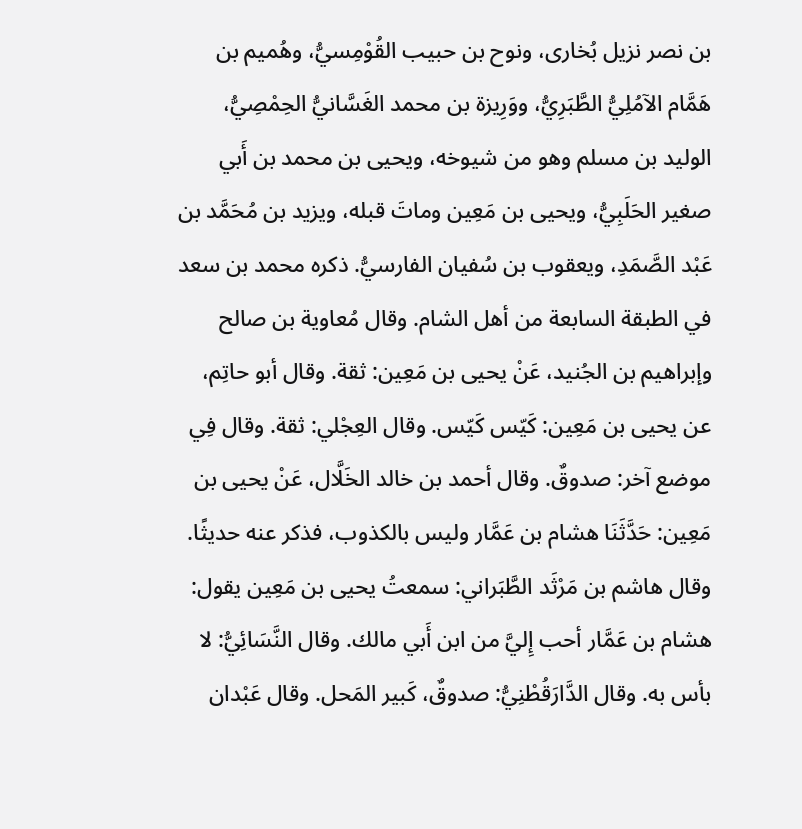بن نصر نزيل بُخارى، ونوح بن حبيب القُوْمِسيُّ، وهُميم بن هَمَّام الآمُلِيُّ الطَّبَرِيُّ، ووَرِيزة بن محمد الغَسَّانيُّ الحِمْصِيُّ، الوليد بن مسلم وهو من شيوخه، ويحيى بن محمد بن أَبي صغير الحَلَبِيُّ، ويحيى بن مَعِين وماتَ قبله، ويزيد بن مُحَمَّد بن عَبْد الصَّمَدِ، ويعقوب بن سُفيان الفارسيُّ. ذكره محمد بن سعد في الطبقة السابعة من أهل الشام. وقال مُعاوية بن صالح وإبراهيم بن الجُنيد، عَنْ يحيى بن مَعِين: ثقة. وقال أبو حاتِم، عن يحيى بن مَعِين: كَيّس كَيّس. وقال العِجْلي: ثقة. وقال فِي موضع آخر: صدوقٌ. وقال أحمد بن خالد الخَلَّال، عَنْ يحيى بن مَعِين: حَدَّثَنَا هشام بن عَمَّار وليس بالكذوب، فذكر عنه حديثًا. وقال هاشم بن مَرْثَد الطَّبَراني: سمعتُ يحيى بن مَعِين يقول: هشام بن عَمَّار أحب إِليَّ من ابن أَبي مالك. وقال النَّسَائِيُّ: لا بأس به. وقال الدَّارَقُطْنِيُّ: صدوقٌ، كَبير المَحل. وقال عَبْدان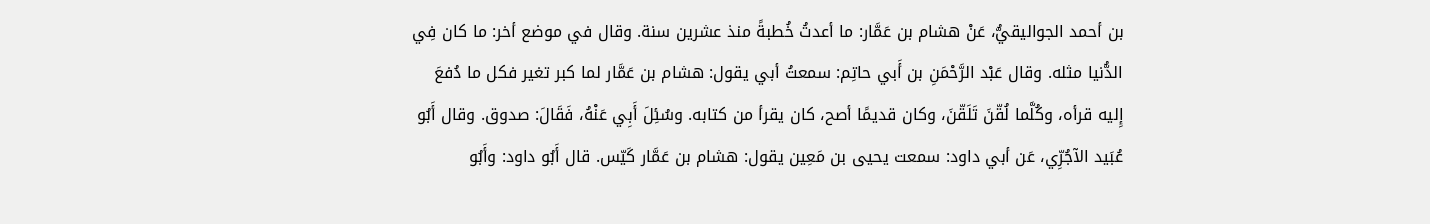بن أحمد الجواليقيُّ، عَنْ هشام بن عَمَّار: ما أعدتُ خُطبةً منذ عشرين سنة. وقال في موضع أخر: ما كان فِي الدُّنيا مثله. وقال عَبْد الرَّحْمَنِ بن أَبي حاتِم: سمعتُ أبي يقول: هشام بن عَمَّار لما كبر تغير فكل ما دُفعَ إِليه قرأه، وكُلَّما لُقّنَ تَلَقّنَ، وكان قديمًا أصح، كان يقرأ من كتابه. وسُئِلَ أَبِي عَنْهُ، فَقَالَ: صدوق. وقال أَبُو عُبَيد الآجُرِّي، عَن أبي داود: سمعت يحيى بن مَعِين يقول: هشام بن عَمَّار كَيّس. قال أَبُو داود: وأَبُو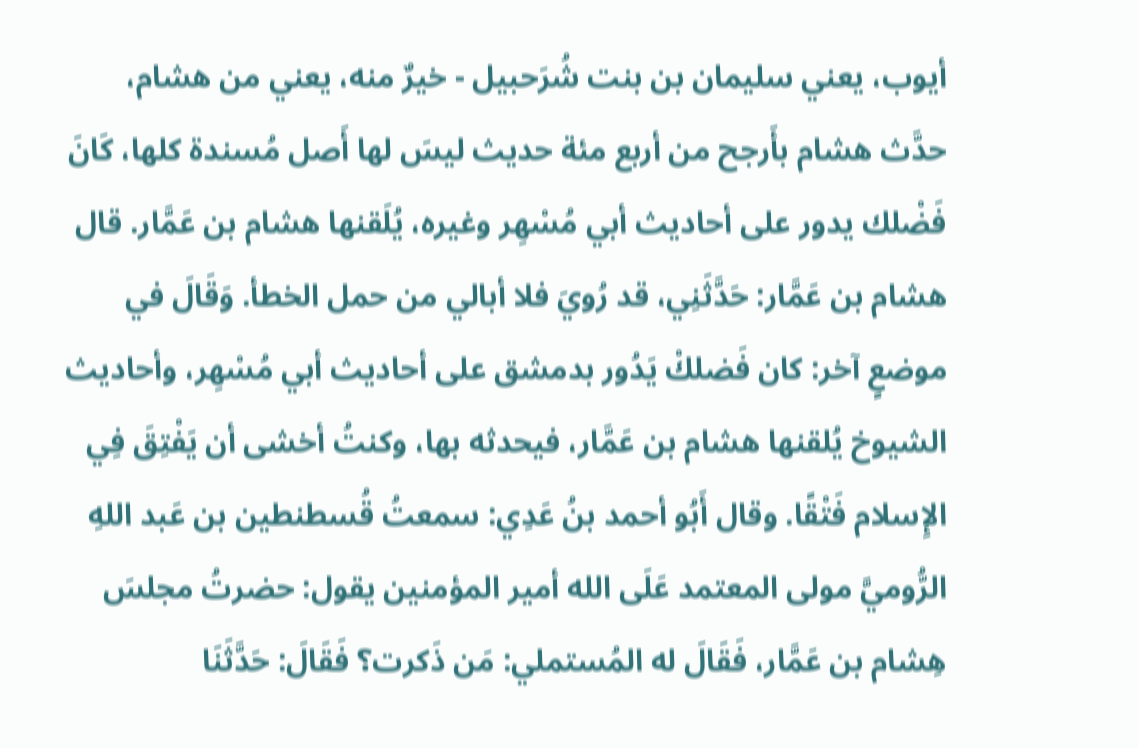أيوب، يعني سليمان بن بنت شُرَحبيل - خيرٌ منه، يعني من هشام، حدَّث هشام بأَرجح من أربع مئة حديث ليسَ لها أَصل مُسندة كلها، كَانَ فَضْلك يدور على أحاديث أبي مُسْهِر وغيره، يُلَقنها هشام بن عَمَّار. قال هشام بن عَمَّار: حَدَّثَنِي، قد رُويَ فلا أبالي من حمل الخطأ. وَقَالَ في موضعٍ آخر: كان فَضلكْ يَدُور بدمشق على أحاديث أبي مُسْهِر، وأحاديث الشيوخ يُلقنها هشام بن عَمَّار، فيحدثه بها، وكنتُ أخشى أن يَفْتِقَ فِي الإِسلام فَتْقًا. وقال أَبُو أحمد بنُ عَدِي: سمعتُ قُسطنطين بن عَبد اللهِ الرُّوميَّ مولى المعتمد عَلَى الله أمير المؤمنين يقول: حضرتُ مجلسَ هِشام بن عَمَّار، فَقَالَ له المُستملي: مَن ذَكرت؟ فَقَالَ: حَدَّثَنَا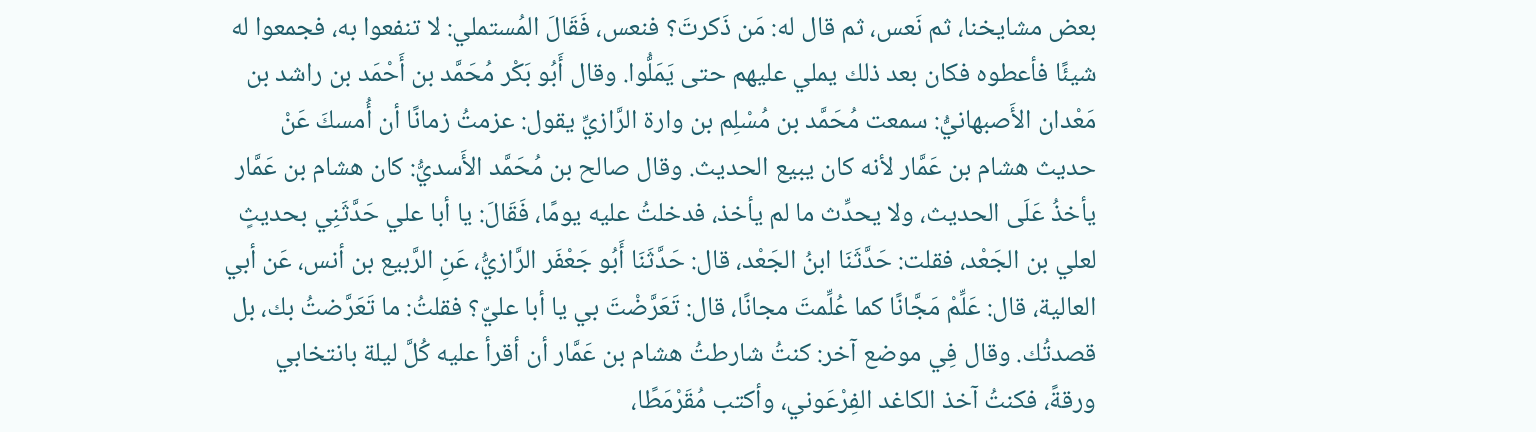بعض مشايخنا، ثم نَعس، ثم قال له: مَن ذَكرتَ؟ فنعس، فَقَالَ المُستملي: لا تنفعوا به، فجمعوا له شيئًا فأعطوه فكان بعد ذلك يملي عليهم حتى يَمَلُّوا. وقال أَبُو بَكْر مُحَمَّد بن أَحْمَد بن راشد بن مَعْدان الأَصبهانيُّ: سمعت مُحَمَّد بن مُسْلِم بن وارة الرَّازيِّ يقول: عزمتُ زمانًا أن أُمسكَ عَنْ حديث هشام بن عَمَّار لأنه كان يبيع الحديث. وقال صالح بن مُحَمَّد الأَسديُّ: كان هشام بن عَمَّار يأخذُ عَلَى الحديث، ولا يحدِّث ما لم يأخذ، فدخلتُ عليه يومًا، فَقَالَ: يا أبا علي حَدَّثَنِي بحديثٍ لعلي بن الجَعْد، فقلت: حَدَّثَنَا ابنُ الجَعْد، قال: حَدَّثَنَا أَبُو جَعْفَر الرَّازيُّ، عَنِ الرَّبيع بن أنس، عَن أبي العالية، قال: عَلِّمْ مَجَّانًا كما عُلِّمتَ مجانًا، قال: تَعَرَّضْتَ بي يا أبا عليّ؟ فقلتُ: ما تَعَرَّضتُ بك، بل قصدتُك. وقال فِي موضع آخر: كنتُ شارطتُ هشام بن عَمَّار أن أقرأ عليه كُلَّ ليلة بانتخابي ورقةً، فكنتُ آخذ الكاغد الفِرْعَوني، وأكتب مُقَرْمَطًا،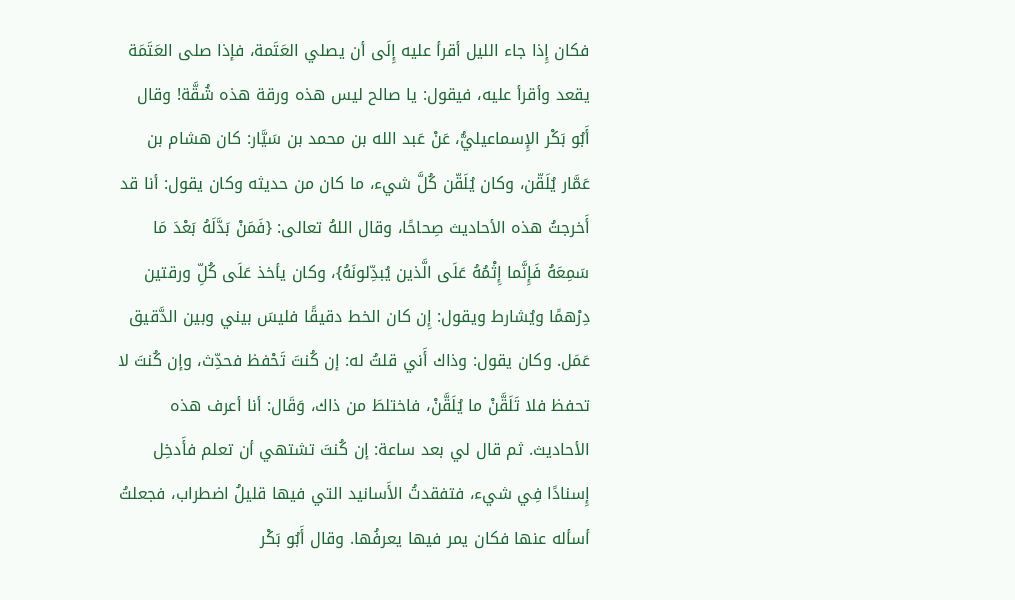فكان إِذا جاء الليل أقرأ عليه إِلَى أن يصلي العَتَمة، فإذا صلى العَتَمَة يقعد وأقرأ عليه، فيقول: يا صالح ليس هذه ورقة هذه شُقَّة! وقال أَبُو بَكْر الإِسماعيليُّ، عَنْ عَبد الله بن محمد بن سَيَّار: كان هشام بن عَمَّار يُلَقّن، وكان يُلَقّن كُلَّ شيء، ما كان من حديثه وكان يقول: أنا قد أَخرجتُ هذه الأحاديث صِحاحًا، وقال اللهُ تعالى: {فَمَنْ بَدَّلَهُ بَعْدَ مَا سَمِعَهُ فَإِنَّما إِثْمُهُ عَلَى الَّذين يُبدِّلونَهُ}، وكان يأخذ عَلَى كُلِّ ورقتين دِرْهمًا ويُشارط ويقول: إِن كان الخط دقيقًا فليسَ بيني وبين الدَّقيق عَمَل. وكان يقول: وذاك أَني قلتُ له: إن كُنتَ تَحْفظ فحدِّث، وإن كُنتَ لا تحفظ فلا تَلَقَّنْ ما يُلَقَّنْ، فاختلطَ من ذاك، وَقَال: أنا أعرف هذه الأحاديث. ثم قال لي بعد ساعة: إن كُنتَ تشتهي أن تعلم فأَدخِل إِسنادًا فِي شيء، فتفقدتُ الأَسانيد التي فيها قليلُ اضطراب، فجعلتُ أسأله عنها فكان يمر فيها يعرفُها. وقال أَبُو بَكْر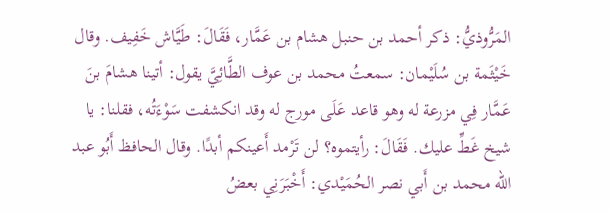المَرُّوذيُّ: ذكر أحمد بن حنبل هشام بن عَمَّار، فَقَالَ: طَيَّاش خَفِيف. وقال خَيْثَمة بن سُلَيْمان: سمعتُ محمد بن عوف الطَّائِيَّ يقول: أتينا هشامَ بنَ عَمَّار فِي مزرعة له وهو قاعد عَلَى مورج له وقد انكشفت سَوْءَتُه، فقلنا: يا شيخ غَطِّ عليك. فَقَالَ: رأيتموه؟ لن تَرْمد أَعينكم أبدًا. وقال الحافظ أَبُو عبد الله محمد بن أَبي نصر الحُمَيْدي: أَخْبَرَنِي بعضُ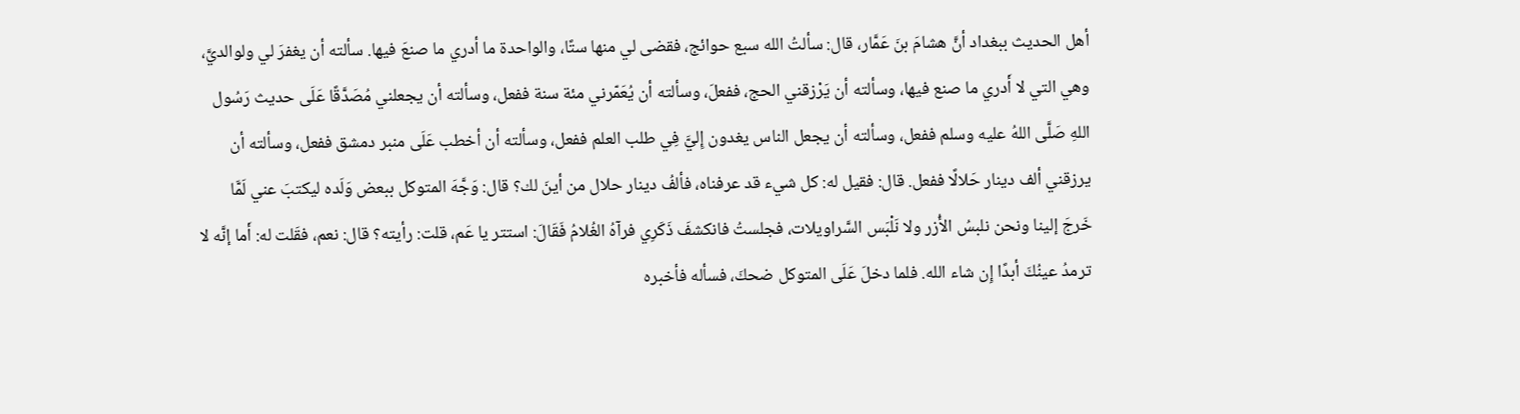أهل الحديث ببغداد أنَّ هشامَ بنَ عَمَّار، قال: سألتُ الله سبع حوائج، فقضى لي منها ستًا، والواحدة ما أدري ما صنعَ فيها. سألته أن يغفرَ لي ولوالديَّ، وهي التي لا أَدري ما صنع فيها، وسألته أن يَرْزقني الحج، ففعلَ، وسألته أن يُعَمّرني مئة سنة ففعل، وسألته أن يجعلني مُصَدَّقًا عَلَى حديث رَسُول اللهِ صَلَّى اللهُ عليه وسلم ففعل، وسألته أن يجعل الناس يغدون إِليَّ فِي طلب العلم ففعل، وسألته أن أخطب عَلَى منبر دمشق ففعل، وسألته أن يرزقني ألف دينار حَلالًا ففعل. قال: فقيل له: كل شيء قد عرفناه، فألفُ دينار حلال من أينَ لك؟ قال: وَجَّهَ المتوكل ببعض وَلَده ليكتبَ عني لَمَّا خَرجَ إلينا ونحن نلبسُ الأُزر ولا نَلْبَس السَّراويلات، فجلستُ فانكشفَ ذَكَرِي فرآهُ الغُلامُ فَقَالَ: استتر يا عَم، قلت: رأيته؟ قال: نعم، فقَلت له: أَما إنَّه لا ترمدُ عينُكَ أبدًا إِن شاء الله. فلما دخلَ عَلَى المتوكل ضحكَ، فسأله فأخبره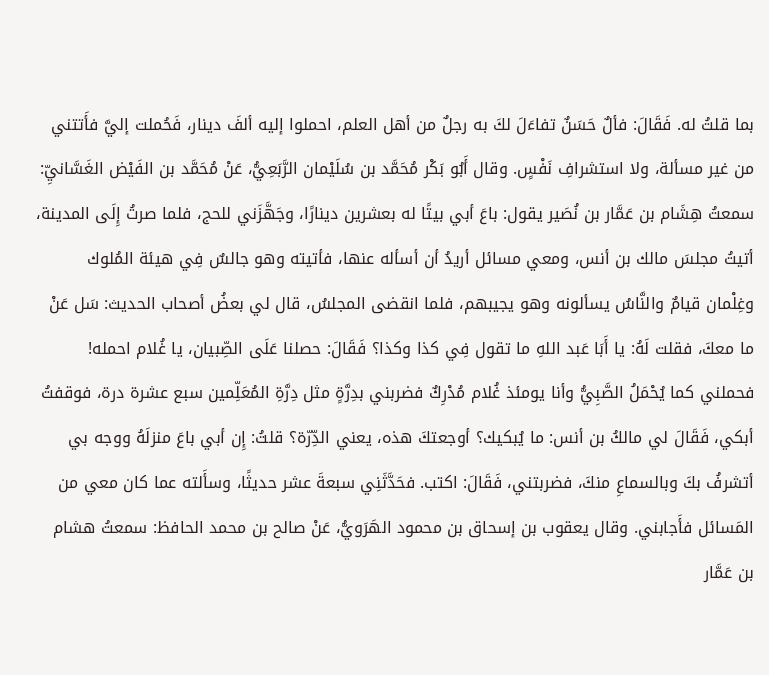بما قلتُ له. فَقَالَ: فألٌ حَسَنٌ تفاءَلَ لكَ به رجلٌ من أهل العلم، احملوا إليه ألفَ دينار، فَحُملت إليَّ فأَتتني من غير مسألة، ولا استشرافِ نَفْسٍ. وقال أَبُو بَكْر مُحَمَّد بن سُلَيْمان الرَّبَعِيُّ، عَنْ مُحَمَّد بن الفَيْض الغَسَّانيِّ: سمعتُ هِشَام بن عَمَّار بن نُصَير يقول: باعَ أبي بيتًا له بعشرين دينارًا، وجَهَّزَني للحج، فلما صرتُ إِلَى المدينة، أتيتُ مجلسَ مالك بن أنس، ومعي مسائل أريدُ أن أسأله عنها، فأتيته وهو جالسٌ فِي هيئة المُلوك وغِلْمان قيامٌ والنَّاسُ يسألونه وهو يجيبهم، فلما انقضى المجلسُ، قال لي بعضُ أصحاب الحديث: سَل عَنْ ما معكَ، فقلت لَهُ: يا أَبَا عَبد اللهِ ما تقول فِي كذا وكذا؟ فَقَالَ: حصلنا عَلَى الصِّبيان، يا غُلام احمله! فحملني كما يُحْمَلُ الصَّبِيُّ وأنا يومئذ غُلام مُدْرِكٌ فضربني بدِرَّةٍ مثل دِرَّةِ المُعَلِّمين سبع عشرة درة، فوقفتُ أبكي، فَقَالَ لي مالكُ بن أنس: ما يُبكيك؟ أوجعتكَ هذه، يعني الدِّرّة؟ قلتُ: إِن أبي باعَ منزلَهُ ووجه بي أتشرفُ بكَ وبالسماعِ منكَ، فضربتني، فَقَالَ: اكتب. فحَدَّثَنِي سبعةَ عشر حديثًا، وسأَلته عما كان معي من المَسائل فأَجابني. وقال يعقوب بن إسحاق بن محمود الهَرَويُّ، عَنْ صالح بن محمد الحافظ: سمعتُ هشام بن عَمَّار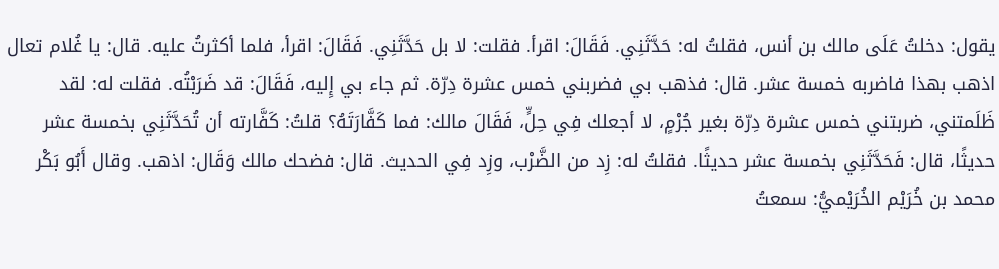يقول: دخلتُ عَلَى مالك بن أنس، فقلتُ له: حَدَّثَنِي. فَقَالَ: اقرأ. فقلت: لا بل حَدَّثَنِي. فَقَالَ: اقرأ، فلما أكثرتُ عليه. قال: يا غُلام تعال اذهب بهذا فاضربه خمسة عشر. قال: فذهب بي فضربني خمس عشرة دِرّة. ثم جاء بي إِليه، فَقَالَ: قد ضَرَبْتُه. فقلت له: لقد ظَلَمتني، ضربتني خمس عشرة دِرّة بغير جُرْمٍ، لا أجعلك فِي حِلٍّ، فَقَالَ مالك: فما كَفَّارَتَهُ؟ قلتُ: كَفَّارته أن تُحَدَّثَنِي بخمسة عشر حديثًا، قال: فَحَدَّثَنِي بخمسة عشر حديثًا. فقلتُ له: زِد من الضَّرْب، وزِد فِي الحديث. قال: فضحك مالك وَقَال: اذهب. وقال أَبُو بَكْر محمد بن خُرَيْم الخُرَيْميُّ: سمعتُ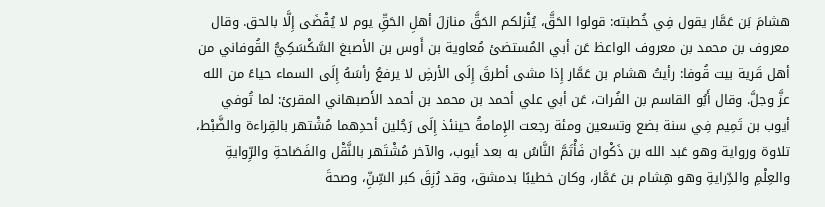هشامَ بَن عَمَّار يقول فِي خُطبته: قولوا الحَقَّ، يُنْزلكم الحَقَّ منازلَ أهلِ الحَقِّ يوم لا يُقْضَى إِلَّا بالحق. وقال معروف بن محمد بن معروف الواعظ عَن أبي المُستضئ مُعاوية بن أَوس بن الأصبغ السَّكْسَكِيُّ القُوفاني من أهل قَرية بيت قُوفا: رأيتُ هشام بن عَمَّار إِذا مشى أطرقَ إِلَى الأرضِ لا يرفعُ رأسَهُ إِلَى السماء حياءً من الله عزَّ وجلَّ. وقال أَبُو القاسم بن الفُرات، عَن أبي علي أحمد بن محمد بن أحمد الأَصبهاني المقرئ: لما تُوفي أيوب بن تَمِيم فِي سنة بضع وتسعين ومئة رجعت الإِمامةُ حينئذ إِلَى رَجُلين أحدِهما مُشْتهر بالقِراءة والضَّبْط، تلاوة ورواية وهو عَبد الله بن ذَكْوان فَأْتَمَّ النَّاسُ به بعد أيوب، والآخر مُشْتَهر بالنَّقْل والفَصَاحةِ والرِّوايةِ والعِلْمِ والدِّرايةِ وهو هِشام بن عَمَّار، وكان خطيبًا بدمشق، وقد رُزِقَ كبر السِّنِّ، وصحةَ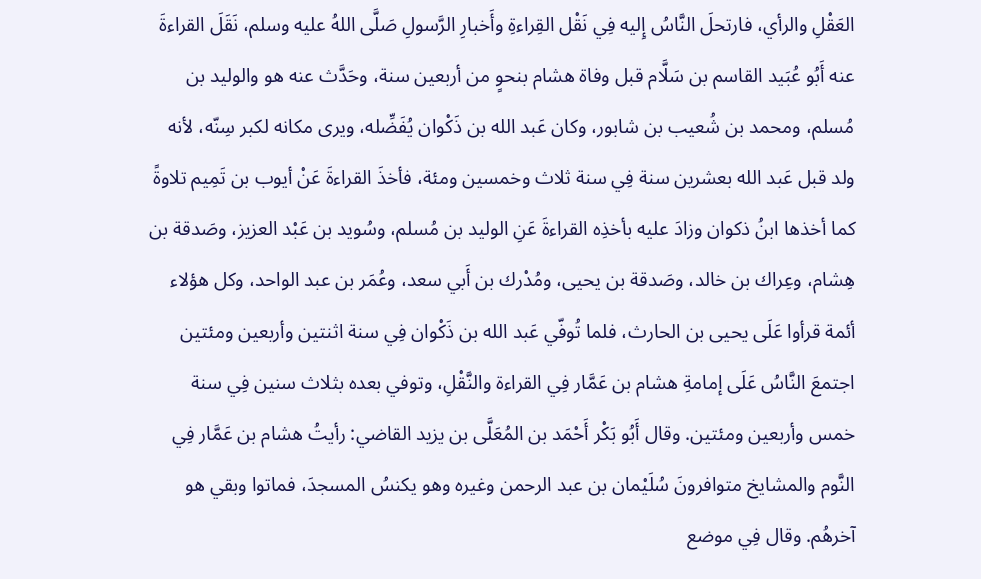العَقْلِ والرأي، فارتحلَ النَّاسُ إِليه فِي نَقْل القِراءةِ وأَخبارِ الرَّسولِ صَلَّى اللهُ عليه وسلم، نَقَلَ القراءةَ عنه أَبُو عُبَيد القاسم بن سَلَّام قبل وفاة هشام بنحوٍ من أربعين سنة، وحَدَّث عنه هو والوليد بن مُسلم، ومحمد بن شُعيب بن شابور، وكان عَبد الله بن ذَكْوان يُفَضِّله، ويرى مكانه لكبر سِنّه، لأنه ولد قبل عَبد الله بعشرين سنة فِي سنة ثلاث وخمسين ومئة، فأخذَ القراءةَ عَنْ أيوب بن تَمِيم تلاوةً كما أخذها ابنُ ذكوان وزادَ عليه بأخذِه القراءةَ عَنِ الوليد بن مُسلم، وسُويد بن عَبْد العزيز، وصَدقة بن هِشام، وعِراك بن خالد، وصَدقة بن يحيى، ومُدْرك بن أَبي سعد، وعُمَر بن عبد الواحد، وكل هؤلاء أئمة قرأوا عَلَى يحيى بن الحارث، فلما تُوفّي عَبد الله بن ذَكْوان فِي سنة اثنتين وأربعين ومئتين اجتمعَ النَّاسُ عَلَى إمامةِ هشام بن عَمَّار فِي القراءة والنَّقْلِ، وتوفي بعده بثلاث سنين فِي سنة خمس وأربعين ومئتين. وقال أَبُو بَكْر أَحْمَد بن المُعَلَّى بن يزيد القاضي: رأيتُ هشام بن عَمَّار فِي النَّوم والمشايخ متوافرونَ سُلَيْمان بن عبد الرحمن وغيره وهو يكنسُ المسجدَ، فماتوا وبقي هو آخرهُم. وقال فِي موضع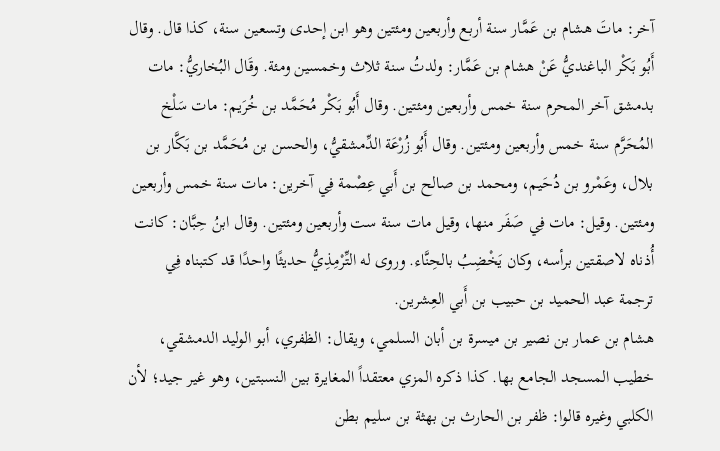آخر: ماتَ هشام بن عَمَّار سنة أربع وأربعين ومئتين وهو ابن إحدى وتسعين سنة، كذا قال. وقال أَبُو بَكْر الباغنديُّ عَنْ هشام بن عَمَّار: ولدتُ سنة ثلاث وخمسين ومئة. وقَال البُخاريُّ: مات بدمشق آخر المحرم سنة خمس وأربعين ومئتين. وقال أَبُو بَكْر مُحَمَّد بن خُرَيم: مات سَلْخ المُحَرَّم سنة خمس وأربعين ومئتين. وقال أَبُو زُرْعَة الدِّمشقيُّ، والحسن بن مُحَمَّد بن بَكَّار بن بلال، وعَمْرو بن دُحَيم، ومحمد بن صالح بن أَبي عِصْمة فِي آخرين: مات سنة خمس وأربعين ومئتين. وقيل: مات فِي صَفَر منها، وقيل مات سنة ست وأربعين ومئتين. وقال ابنُ حِبَّان: كانت أُذناه لاصقتين برأسه، وكان يَخْضِبُ بالحِنَّاء. وروى له التِّرْمِذِيُّ حديثًا واحدًا قد كتبناه فِي ترجمة عبد الحميد بن حبيب بن أَبي العِشرين.
هشام بن عمار بن نصير بن ميسرة بن أبان السلمي، ويقال: الظفري، أبو الوليد الدمشقي، خطيب المسجد الجامع بها. كذا ذكره المزي معتقداً المغايرة بين النسبتين، وهو غير جيد؛ لأن الكلبي وغيره قالوا: ظفر بن الحارث بن بهثة بن سليم بطن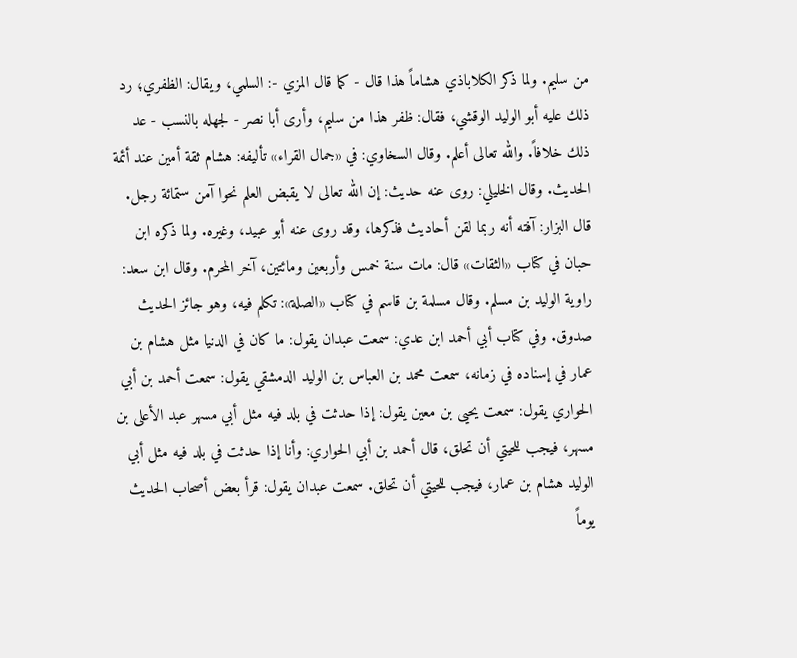من سليم. ولما ذكر الكلاباذي هشاماً هذا قال - كما قال المزي -: السلمي، ويقال: الظفري؛ رد ذلك عليه أبو الوليد الوقشي، فقال: ظفر هذا من سليم، وأرى أبا نصر - لجهله بالنسب - عد ذلك خلافاً. والله تعالى أعلم. وقال السخاوي: في «جمال القراء» تأليفه: هشام ثقة أمين عند أئمة الحديث. وقال الخليلي: روى عنه حديث: إن الله تعالى لا يقبض العلم نحوا آمن ستمائة رجل. قال البزار: آفته أنه ربما لقن أحاديث فذكرها، وقد روى عنه أبو عبيد، وغيره. ولما ذكره ابن حبان في كتاب «الثقات» قال: مات سنة خمس وأربعين ومائتين، آخر المحرم. وقال ابن سعد: راوية الوليد بن مسلم. وقال مسلمة بن قاسم في كتاب «الصلة»: تكلم فيه، وهو جائز الحديث صدوق. وفي كتاب أبي أحمد ابن عدي: سمعت عبدان يقول: ما كان في الدنيا مثل هشام بن عمار في إسناده في زمانه، سمعت محمد بن العباس بن الوليد الدمشقي يقول: سمعت أحمد بن أبي الحواري يقول: سمعت يحيى بن معين يقول: إذا حدثت في بلد فيه مثل أبي مسهر عبد الأعلى بن مسهر، فيجب للحيتي أن تحلق، قال أحمد بن أبي الحواري: وأنا إذا حدثت في بلد فيه مثل أبي الوليد هشام بن عمار، فيجب للحيتي أن تحلق. سمعت عبدان يقول: قرأ بعض أصحاب الحديث يوماً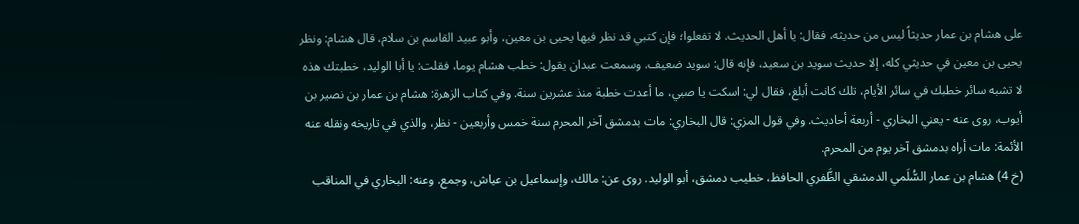على هشام بن عمار حديثاً ليس من حديثه، فقال: يا أهل الحديث. لا تفعلوا؛ فإن كتبي قد نظر فيها يحيى بن معين، وأبو عبيد القاسم بن سلام، قال هشام: ونظر يحيى بن معين في حديثي كله، إلا حديث سويد بن سعيد، فإنه قال: سويد ضعيف. وسمعت عبدان يقول: خطب هشام يوما، فقلت: يا أبا الوليد، خطبتك هذه لا تشبه سائر خطبك في سائر الأيام، تلك كانت أبلغ، فقال لي: اسكت يا صبي، ما أعدت خطبة منذ عشرين سنة. وفي كتاب الزهرة: هشام بن عمار بن نصير بن أيوب، روى عنه - يعني البخاري - أربعة أحاديث. وفي قول المزي: قال البخاري: مات بدمشق آخر المحرم سنة خمس وأربعين - نظر، والذي في تاريخه ونقله عنه الأئمة: مات أراه بدمشق آخر يوم من المحرم.
(خ 4) هشام بن عمار السُّلَمي الدمشقي الظَّفري الحافظ، خطيب دمشق، أبو الوليد. روى عن: مالك، وإسماعيل بن عياش، وجمع. وعنه: البخاري في المناقب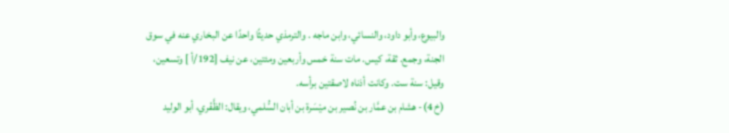والبيوع، وأبو داود، والنسائي، وابن ماجه . والترمذي حديثًا واحدًا عن البخاري عنه في سوق الجنة، وجمع. ثقة، كيس. مات سنة خمس وأربعين ومئتين، عن نيف [192/أ ] وتسعين، وقيل: سنة ست. وكانت أذناه لاصقتين برأسه.
(خ 4)- هشام بن عمَّار بن نُصير بن ميْسَرة بن أبان السُّلمي، ويقال: الظَّفْري، أبو الوليد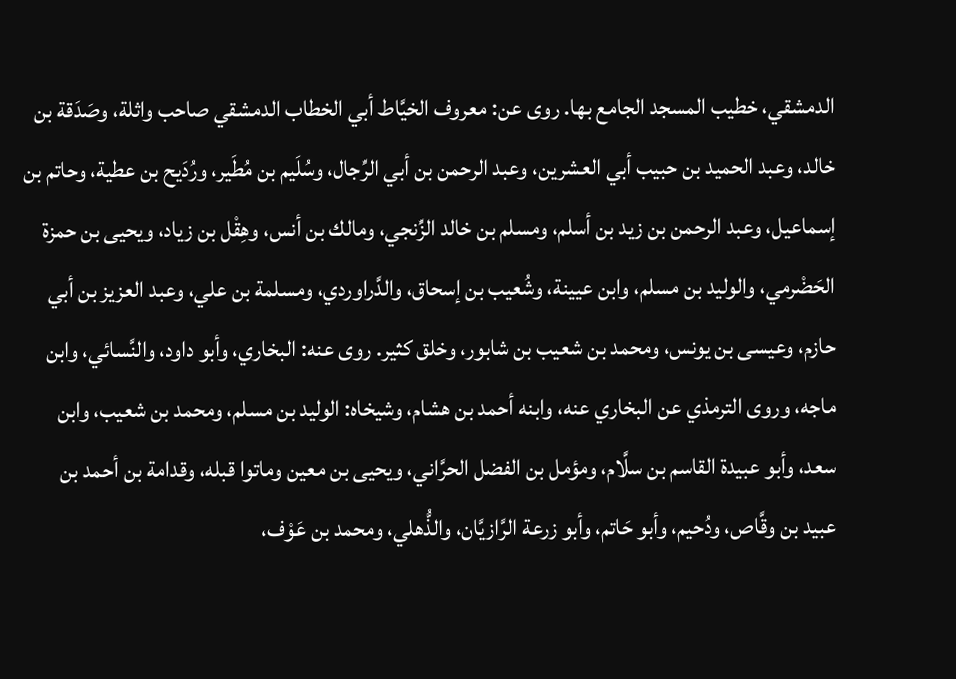الدمشقي، خطيب المسجد الجامع بها. روى عن: معروف الخيَّاط أبي الخطاب الدمشقي صاحب واثلة، وصَدَقة بن خالد، وعبد الحميد بن حبيب أبي العشرين، وعبد الرحمن بن أبي الرِّجال، وسُلَيم بن مُطَير، ورُدَيح بن عطية، وحاتم بن إسماعيل، وعبد الرحمن بن زيد بن أسلم، ومسلم بن خالد الزِّنجي، ومالك بن أنس، وهِقْل بن زياد، ويحيى بن حمزة الحَضْرمي، والوليد بن مسلم، وابن عيينة، وشُعيب بن إسحاق، والدَّراوردي، ومسلمة بن علي، وعبد العزيز بن أبي حازم، وعيسى بن يونس، ومحمد بن شعيب بن شابور، وخلق كثير. روى عنه: البخاري، وأبو داود، والنَّسائي، وابن ماجه، وروى الترمذي عن البخاري عنه، وابنه أحمد بن هشام، وشيخاه: الوليد بن مسلم، ومحمد بن شعيب، وابن سعد، وأبو عبيدة القاسم بن سلَّام، ومؤمل بن الفضل الحرَّاني، ويحيى بن معين وماتوا قبله، وقدامة بن أحمد بن عبيد بن وقَّاص، ودُحيم، وأبو حَاتم، وأبو زرعة الرَّازيَّان، والذُّهلي، ومحمد بن عَوْف،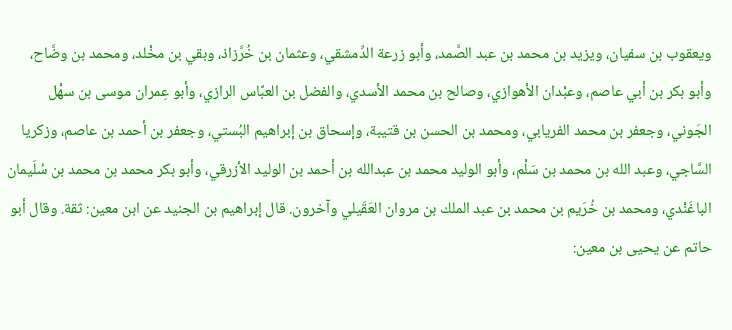ويعقوب بن سفيان، ويزيد بن محمد بن عبد الصَّمد، وأبو زرعة الدِّمشقي، وعثمان بن خُرَّزاذ، وبقي بن مخْلد، ومحمد بن وضَّاح، وأبو بكر بن أبي عاصم، وعبْدان الأهوازي، وصالح بن محمد الأسدي، والفضل بن العبَّاس الرازي، وأبو عِمران موسى بن سهْل الجَوني، وجعفر بن محمد الفريابي، ومحمد بن الحسن بن قتيبة، وإسحاق بن إبراهيم البُستي، وجعفر بن أحمد بن عاصم، وزكريا السَّاجي، وعبد الله بن محمد بن سَلْم، وأبو الوليد محمد بن عبدالله بن أحمد بن الوليد الأزرقي، وأبو بكر محمد بن محمد بن سُلَيمان الباغَنْدي، ومحمد بن خُرَيم بن محمد بن عبد الملك بن مروان العَقَيلي وآخرون. قال إبراهيم بن الجنيد عن ابن معين: ثقة. وقال أبو حاتم عن يحيى بن معين: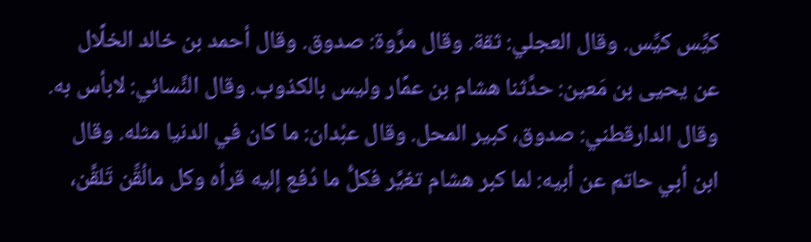كيِّس كيِّس. وقال العجلي: ثقة. وقال مرَّوة: صدوق. وقال أحمد بن خالد الخلَّال عن يحيى بن مَعين: حدَّثنا هشام بن عمَّار وليس بالكذوب. وقال النَّسائي: لابأس به. وقال الدارقطني: صدوق، كبير المحل. وقال عبْدان: ما كان في الدنيا مثله. وقال ابن أبي حاتم عن أبيه: لما كبر هشام تغيَّر فكلُّ ما دُفع إليه قرأه وكل مالُقِّن تَلقَّن،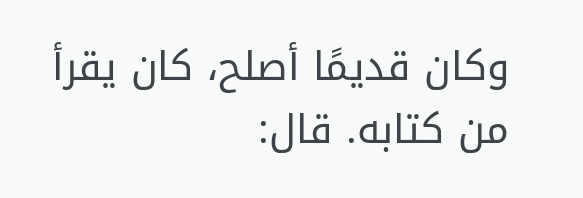وكان قديمًا أصلح، كان يقرأ من كتابه. قال: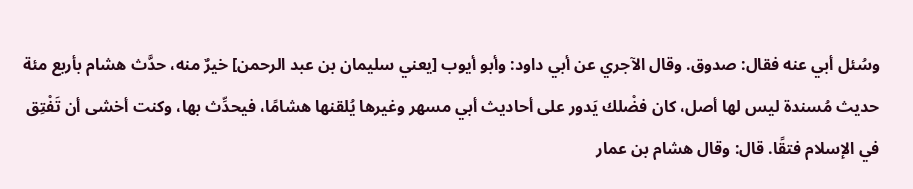وسُئل أبي عنه فقال: صدوق. وقال الآجري عن أبي داود: وأبو أيوب [يعني سليمان بن عبد الرحمن] خيرٌ منه، حدَّث هشام بأربع مئة حديث مُسندة ليس لها أصل، كان فضْلك يَدور على أحاديث أبي مسهر وغيرها يُلقنها هشامًا، فيحدِّث بها، وكنت أخشى أن تَفْتِق في الإسلام فتقًا. قال: وقال هشام بن عمار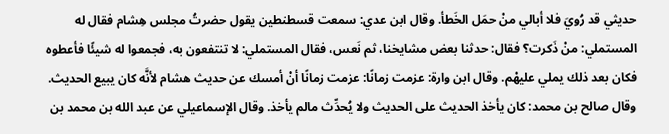حديثي قد رُويَ فلا أبالي منْ حمَل الخَطأ. وقال ابن عدي: سمعت قسطنطين يقول حضرتُ مجلس هِشام فقال له المستملي: منْ ذَكرت؟ فقال: حدثنا بعض مشايخنا، ثم نَعس، فقال المستملي: لا تنتفعون به، فجمعوا له شيئًا فأعطوه فكان بعد ذلك يملي عليهْم. وقال ابن وارة: عزمت زمانًا: عزمت زمانًا أنْ أمسك عن حديث هشام لأنَّه كان يبيع الحديث. وقال صالح بن محمد: كان يأخذ الحديث على الحديث ولا يُحدِّث مالم يأخذ. وقال الإسماعيلي عن عبد الله بن محمد بن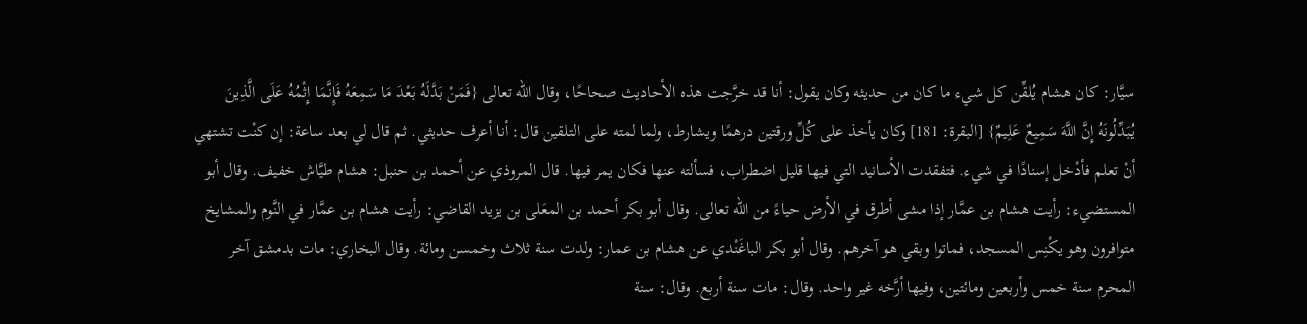سيَّار: كان هشام يُلقِّن كل شيء ما كان من حديثه وكان يقول: أنا قد خرَّجت هذه الأحاديث صحاحًا، وقال الله تعالى {فَمَنْ بَدَّلَهُ بَعْدَ مَا سَمِعَهُ فَإِنَّمَا إِثْمُهُ عَلَى الَّذِينَ يُبَدِّلُونَهُ إِنَّ اللَّهَ سَمِيعٌ عَلِيمٌ} [البقرة: 181] وكان يأخذ على كُلِّ ورقتين درهمًا ويشارط، ولما لمته على التلقين قال: أنا أعرف حديثي. ثم قال لي بعد ساعة: إن كنْت تشتهي أنْ تعلم فأدْخل إسنادًا في شيء. فتفقدت الأسانيد التي فيها قليل اضطراب، فسألته عنها فكان يمر فيها. قال المروذي عن أحمد بن حنبل: هشام طيَّاش خفيف. وقال أبو المستضيء: رأيت هشام بن عمَّار إذا مشى أطرق في الأرض حياءً من الله تعالى. وقال أبو بكر أحمد بن المعَلى بن يزيد القاضي: رأيت هشام بن عمَّار في النَّوم والمشايخ متوافرون وهو يكْنِس المسجد، فماتوا وبقي هو آخرهم. وقال أبو بكر الباغَنْدي عن هشام بن عمار: ولدت سنة ثلاث وخمسن ومائة. وقال البخاري: مات بدمشق آخر المحرم سنة خمس وأربعين ومائتين، وفيها أرَّخه غير واحد. وقال: مات سنة أربع. وقال: سنة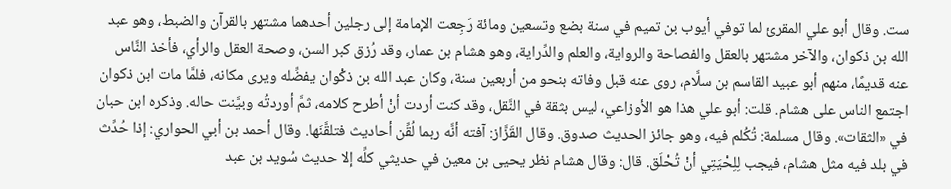ست. وقال أبو علي المقرئ لما توفي أيوب بن تميم في سنة بضع وتسعين ومائة رَجِعت الإمامة إلى رجلين أحدهما مشتهر بالقرآن والضبط، وهو عبد الله بن ذكوان، والآخر مشتهر بالعقل والفصاحة والرواية، والعلم والدِّراية، وهو هشام بن عمار، وقد رُزق كبر السن، وصحة العقل والرأي، فأخذ النَّاس عنه قديمًا، منهم أبو عبيد القاسم بن سلَّام، روى عنه قبل وفاته بنحو من أربعين سنة، وكان عبد الله بن ذكْوان يفضِّله ويرى مكانه، فلمَّا مات ابن ذكوان اجتمع الناس على هشام. قلت: أبو علي هذا هو الأوزاعي، ليس بثقة في النَّقل، وقد كنت أردت أنْ أطرح كلامه، ثمَّ أوردتُه وبيَّنت حاله. وذكره ابن حبان في «الثقات». وقال مسلمة: تُكُلم فيه، وهو جائز الحديث صدوق. وقال القَزَّاز: آفته أنَّه ربما لُقِّن أحاديث فتلقَّنَها. وقال أحمد بن أبي الحواري: إذا حُدِّث في بلد فيه مثل هشام، فيجب لِلِحْيَتِي أنْ تُحْلَق. قال: وقال هشام نظر يحيى بن معين في حديثي كلِّه إلا حديث سُويد بن عبد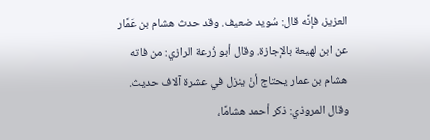العزيز، فإنَّه قال: سُويد ضعيف. وقد حدث هشام بن عَمَّار عن ابن لهيعة بالإجازة. وقال أبو زُرعة الرازي: من فاته هشام بن عمار يحتاج أنْ ينزل في عشرة آلاف حديث. وقال المروذي: ذكر أحمد هشامًا،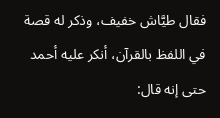فقال طيَّاش خفيف، وذكر له قصة في اللفظ بالقرآن، أنكر عليه أحمد حتى إنه قال: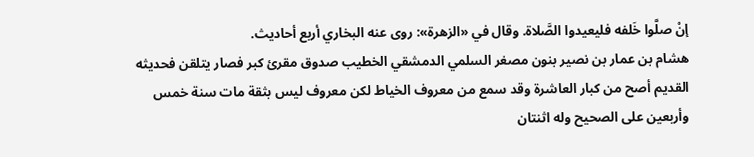إنْ صلَّوا خَلفه فليعيدوا الصَّلاة. وقال في «الزهرة»: روى عنه البخاري أربع أحاديث.
هشام بن عمار بن نصير بنون مصغر السلمي الدمشقي الخطيب صدوق مقرئ كبر فصار يتلقن فحديثه القديم أصح من كبار العاشرة وقد سمع من معروف الخياط لكن معروف ليس بثقة مات سنة خمس وأربعين على الصحيح وله اثنتان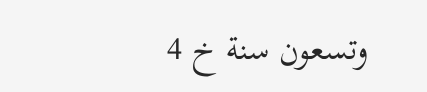وتسعون سنة خ 4